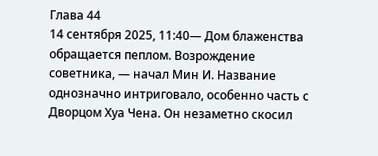Глава 44
14 сентября 2025, 11:40— Дом блаженства обращается пеплом. Возрождение советника, — начал Мин И. Название однозначно интриговало, особенно часть с Дворцом Хуа Чена. Он незаметно скосил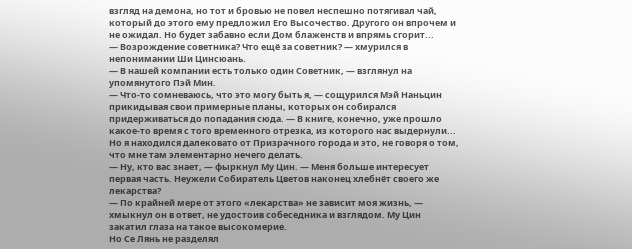взгляд на демона, но тот и бровью не повел неспешно потягивал чай, который до этого ему предложил Его Высочество. Другого он впрочем и не ожидал. Но будет забавно если Дом блаженств и впрямь сгорит...
— Возрождение советника? Что ещё за советник? — хмурился в непонимании Ши Цинсюань.
— В нашей компании есть только один Советник, — взглянул на упомянутого Пэй Мин.
— Что-то сомневаюсь, что это могу быть я, — сощурился Мэй Наньцин прикидывая свои примерные планы, которых он собирался придерживаться до попадания сюда. — В книге, конечно, уже прошло какое-то время с того временного отрезка, из которого нас выдернули... Но я находился далековато от Призрачного города и это, не говоря о том, что мне там элементарно нечего делать.
— Ну, кто вас знает, — фыркнул Му Цин. — Меня больше интересует первая часть. Неужели Собиратель Цветов наконец хлебнёт своего же лекарства?
— По крайней мере от этого «лекарства» не зависит моя жизнь, — хмыкнул он в ответ, не удостоив собеседника и взглядом. Му Цин закатил глаза на такое высокомерие.
Но Се Лянь не разделял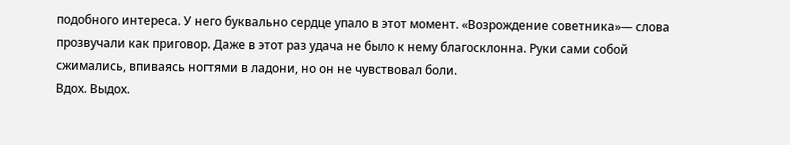подобного интереса. У него буквально сердце упало в этот момент. «Возрождение советника»— слова прозвучали как приговор. Даже в этот раз удача не было к нему благосклонна. Руки сами собой сжимались, впиваясь ногтями в ладони, но он не чувствовал боли.
Вдох. Выдох.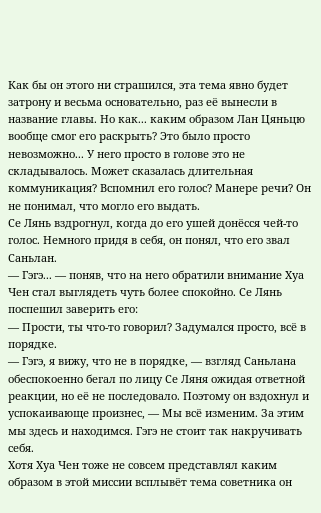Как бы он этого ни страшился, эта тема явно будет затрону и весьма основательно, раз её вынесли в название главы. Но как... каким образом Лан Цяньцю вообще смог его раскрыть? Это было просто невозможно... У него просто в голове это не складывалось. Может сказалась длительная коммуникация? Вспомнил его голос? Манере речи? Он не понимал, что могло его выдать.
Се Лянь вздрогнул, когда до его ушей донёсся чей-то голос. Немного придя в себя, он понял, что его звал Саньлан.
— Гэгэ... — поняв, что на него обратили внимание Хуа Чен стал выглядеть чуть более спокойно. Се Лянь поспешил заверить его:
— Прости, ты что-то говорил? Задумался просто, всё в порядке.
— Гэгэ, я вижу, что не в порядке, — взгляд Саньлана обеспокоенно бегал по лицу Се Ляня ожидая ответной реакции, но её не последовало. Поэтому он вздохнул и успокаивающе произнес, — Мы всё изменим. За этим мы здесь и находимся. Гэгэ не стоит так накручивать себя.
Хотя Хуа Чен тоже не совсем представлял каким образом в этой миссии всплывёт тема советника он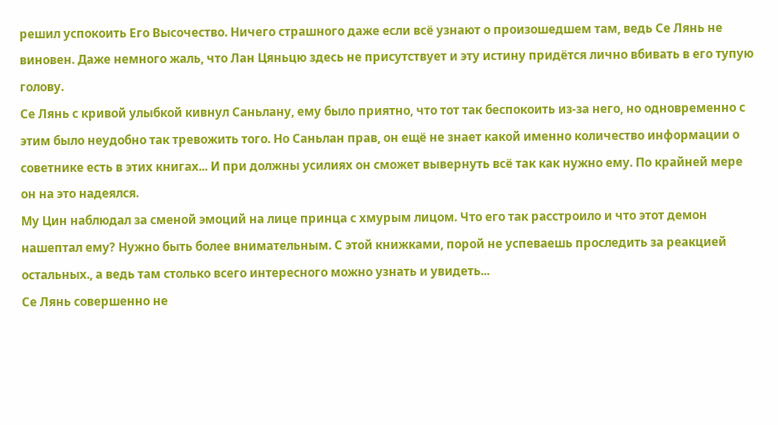решил успокоить Его Высочество. Ничего страшного даже если всё узнают о произошедшем там, ведь Се Лянь не виновен. Даже немного жаль, что Лан Цяньцю здесь не присутствует и эту истину придётся лично вбивать в его тупую голову.
Се Лянь с кривой улыбкой кивнул Саньлану, ему было приятно, что тот так беспокоить из-за него, но одновременно с этим было неудобно так тревожить того. Но Саньлан прав, он ещё не знает какой именно количество информации о советнике есть в этих книгах... И при должны усилиях он сможет вывернуть всё так как нужно ему. По крайней мере он на это надеялся.
Му Цин наблюдал за сменой эмоций на лице принца с хмурым лицом. Что его так расстроило и что этот демон нашептал ему? Нужно быть более внимательным. С этой книжками, порой не успеваешь проследить за реакцией остальных., а ведь там столько всего интересного можно узнать и увидеть...
Се Лянь совершенно не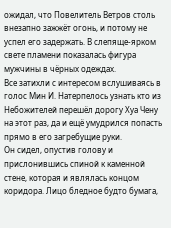ожидал, что Повелитель Ветров столь внезапно зажжёт огонь, и потому не успел его задержать. В слепяще-ярком свете пламени показалась фигура мужчины в чёрных одеждах.
Все затихли с интересом вслушиваясь в голос Мин И. Натерпелось узнать кто из Небожителей перешёл дорогу Хуа Чену на этот раз, да и ещё умудрился попасть прямо в его загребущие руки.
Он сидел, опустив голову и прислонившись спиной к каменной стене, которая и являлась концом коридора. Лицо бледное будто бумага,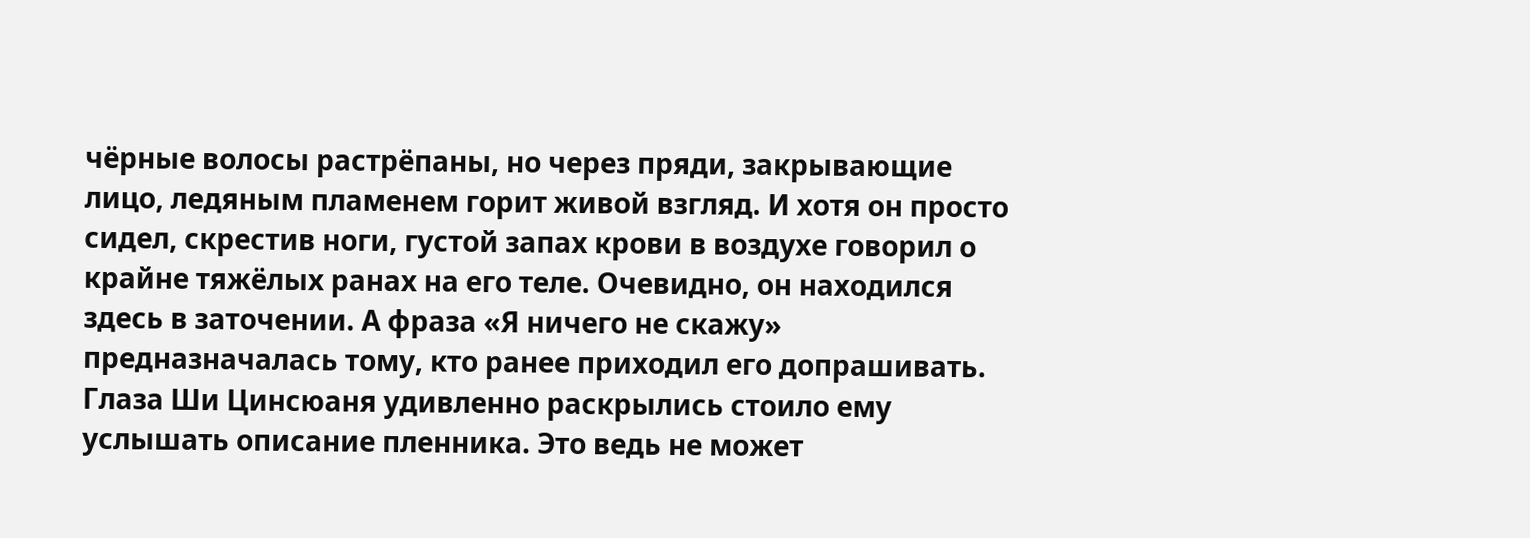чёрные волосы растрёпаны, но через пряди, закрывающие лицо, ледяным пламенем горит живой взгляд. И хотя он просто сидел, скрестив ноги, густой запах крови в воздухе говорил о крайне тяжёлых ранах на его теле. Очевидно, он находился здесь в заточении. А фраза «Я ничего не скажу» предназначалась тому, кто ранее приходил его допрашивать.
Глаза Ши Цинсюаня удивленно раскрылись стоило ему услышать описание пленника. Это ведь не может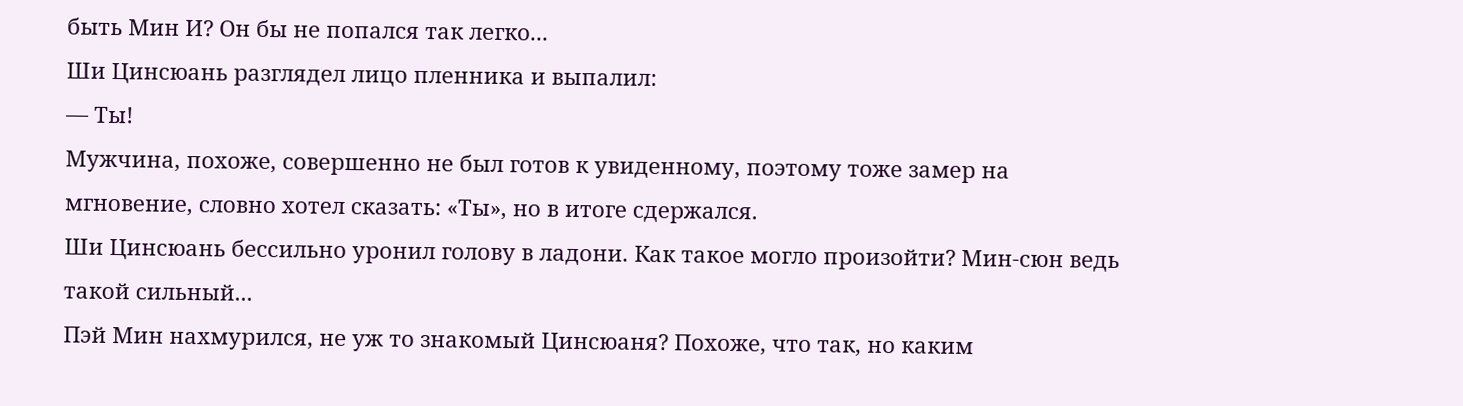быть Мин И? Он бы не попался так легко...
Ши Цинсюань разглядел лицо пленника и выпалил:
— Ты!
Мужчина, похоже, совершенно не был готов к увиденному, поэтому тоже замер на мгновение, словно хотел сказать: «Ты», но в итоге сдержался.
Ши Цинсюань бессильно уронил голову в ладони. Как такое могло произойти? Мин-сюн ведь такой сильный...
Пэй Мин нахмурился, не уж то знакомый Цинсюаня? Похоже, что так, но каким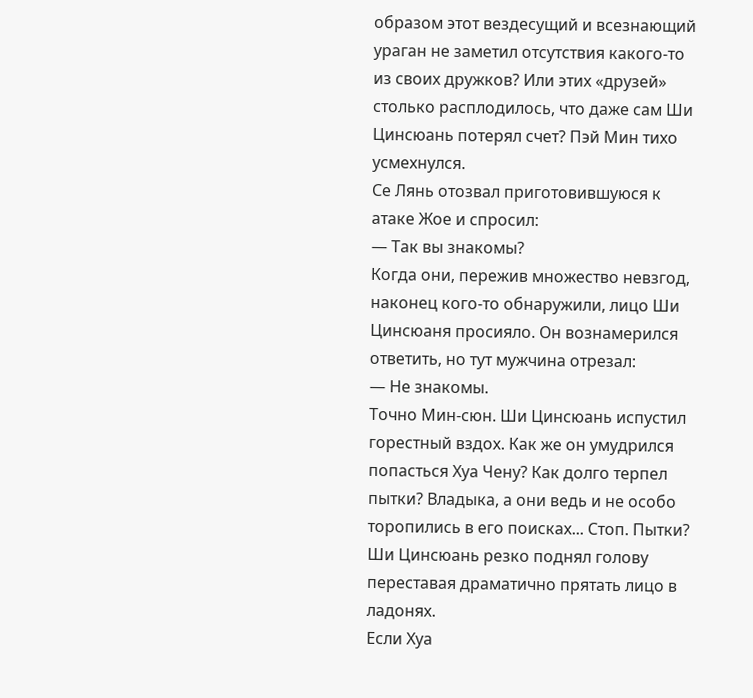образом этот вездесущий и всезнающий ураган не заметил отсутствия какого-то из своих дружков? Или этих «друзей» столько расплодилось, что даже сам Ши Цинсюань потерял счет? Пэй Мин тихо усмехнулся.
Се Лянь отозвал приготовившуюся к атаке Жое и спросил:
— Так вы знакомы?
Когда они, пережив множество невзгод, наконец кого-то обнаружили, лицо Ши Цинсюаня просияло. Он вознамерился ответить, но тут мужчина отрезал:
— Не знакомы.
Точно Мин-сюн. Ши Цинсюань испустил горестный вздох. Как же он умудрился попасться Хуа Чену? Как долго терпел пытки? Владыка, а они ведь и не особо торопились в его поисках... Стоп. Пытки? Ши Цинсюань резко поднял голову переставая драматично прятать лицо в ладонях.
Если Хуа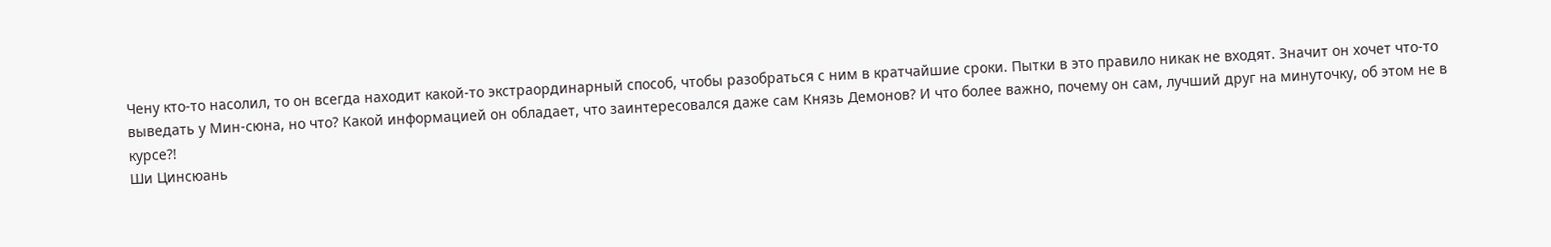Чену кто-то насолил, то он всегда находит какой-то экстраординарный способ, чтобы разобраться с ним в кратчайшие сроки. Пытки в это правило никак не входят. Значит он хочет что-то выведать у Мин-сюна, но что? Какой информацией он обладает, что заинтересовался даже сам Князь Демонов? И что более важно, почему он сам, лучший друг на минуточку, об этом не в курсе?!
Ши Цинсюань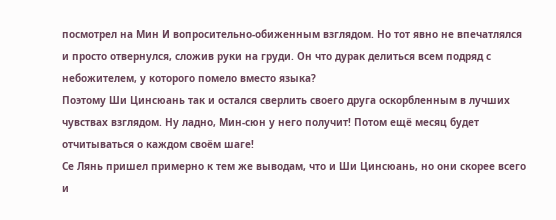посмотрел на Мин И вопросительно-обиженным взглядом. Но тот явно не впечатлялся и просто отвернулся, сложив руки на груди. Он что дурак делиться всем подряд с небожителем, у которого помело вместо языка?
Поэтому Ши Цинсюань так и остался сверлить своего друга оскорбленным в лучших чувствах взглядом. Ну ладно, Мин-сюн у него получит! Потом ещё месяц будет отчитываться о каждом своём шаге!
Се Лянь пришел примерно к тем же выводам, что и Ши Цинсюань, но они скорее всего и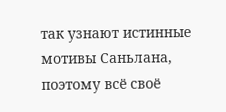так узнают истинные мотивы Саньлана, поэтому всё своё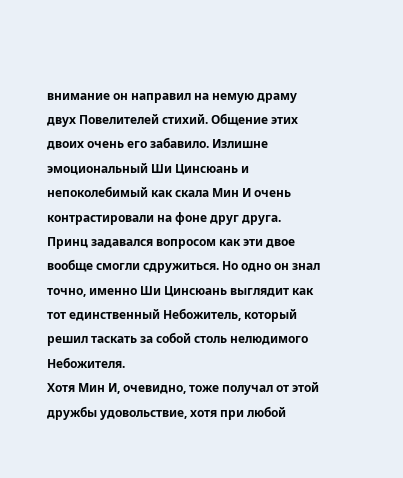внимание он направил на немую драму двух Повелителей стихий. Общение этих двоих очень его забавило. Излишне эмоциональный Ши Цинсюань и непоколебимый как скала Мин И очень контрастировали на фоне друг друга.
Принц задавался вопросом как эти двое вообще смогли сдружиться. Но одно он знал точно, именно Ши Цинсюань выглядит как тот единственный Небожитель, который решил таскать за собой столь нелюдимого Небожителя.
Хотя Мин И, очевидно, тоже получал от этой дружбы удовольствие, хотя при любой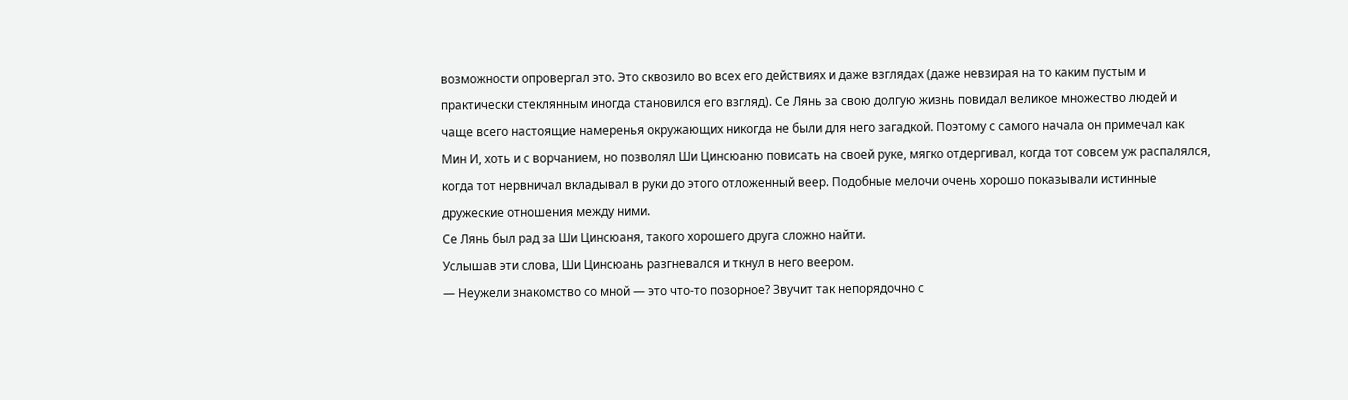возможности опровергал это. Это сквозило во всех его действиях и даже взглядах (даже невзирая на то каким пустым и практически стеклянным иногда становился его взгляд). Се Лянь за свою долгую жизнь повидал великое множество людей и чаще всего настоящие намеренья окружающих никогда не были для него загадкой. Поэтому с самого начала он примечал как Мин И, хоть и с ворчанием, но позволял Ши Цинсюаню повисать на своей руке, мягко отдергивал, когда тот совсем уж распалялся, когда тот нервничал вкладывал в руки до этого отложенный веер. Подобные мелочи очень хорошо показывали истинные дружеские отношения между ними.
Се Лянь был рад за Ши Цинсюаня, такого хорошего друга сложно найти.
Услышав эти слова, Ши Цинсюань разгневался и ткнул в него веером.
— Неужели знакомство со мной — это что-то позорное? Звучит так непорядочно с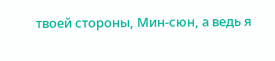твоей стороны, Мин-сюн, а ведь я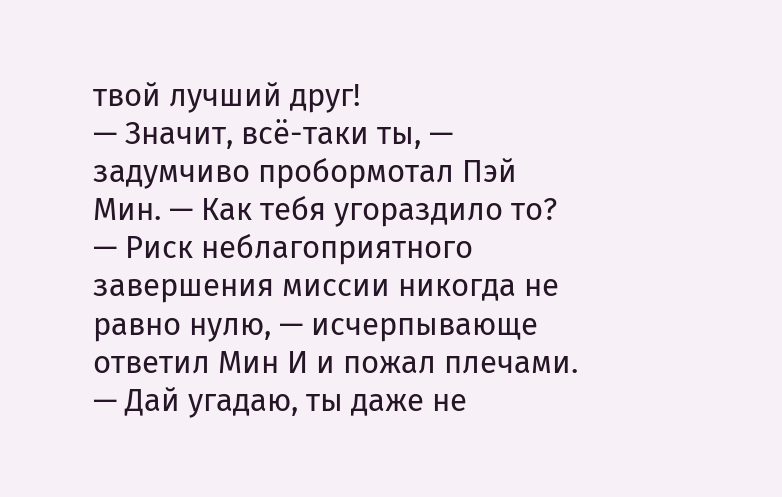твой лучший друг!
— Значит, всё-таки ты, — задумчиво пробормотал Пэй Мин. — Как тебя угораздило то?
— Риск неблагоприятного завершения миссии никогда не равно нулю, — исчерпывающе ответил Мин И и пожал плечами.
— Дай угадаю, ты даже не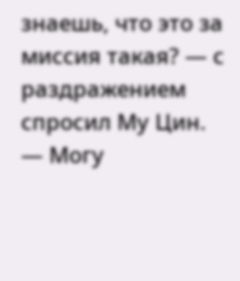знаешь, что это за миссия такая? — с раздражением спросил Му Цин.
— Могу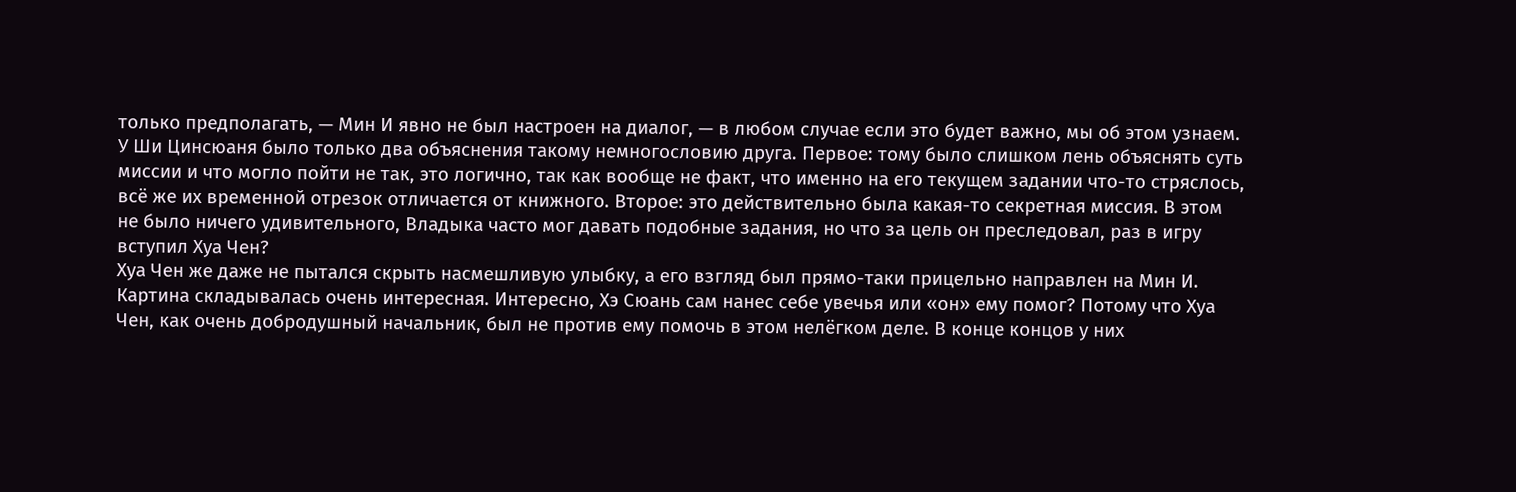только предполагать, — Мин И явно не был настроен на диалог, — в любом случае если это будет важно, мы об этом узнаем.
У Ши Цинсюаня было только два объяснения такому немногословию друга. Первое: тому было слишком лень объяснять суть миссии и что могло пойти не так, это логично, так как вообще не факт, что именно на его текущем задании что-то стряслось, всё же их временной отрезок отличается от книжного. Второе: это действительно была какая-то секретная миссия. В этом не было ничего удивительного, Владыка часто мог давать подобные задания, но что за цель он преследовал, раз в игру вступил Хуа Чен?
Хуа Чен же даже не пытался скрыть насмешливую улыбку, а его взгляд был прямо-таки прицельно направлен на Мин И. Картина складывалась очень интересная. Интересно, Хэ Сюань сам нанес себе увечья или «он» ему помог? Потому что Хуа Чен, как очень добродушный начальник, был не против ему помочь в этом нелёгком деле. В конце концов у них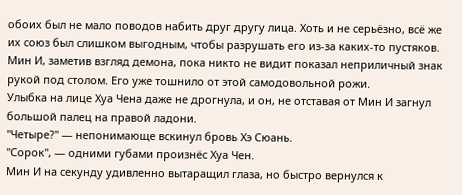обоих был не мало поводов набить друг другу лица. Хоть и не серьёзно, всё же их союз был слишком выгодным, чтобы разрушать его из-за каких-то пустяков.
Мин И, заметив взгляд демона, пока никто не видит показал неприличный знак рукой под столом. Его уже тошнило от этой самодовольной рожи.
Улыбка на лице Хуа Чена даже не дрогнула, и он, не отставая от Мин И загнул большой палец на правой ладони.
"Четыре?" — непонимающе вскинул бровь Хэ Сюань.
"Сорок", — одними губами произнёс Хуа Чен.
Мин И на секунду удивленно вытаращил глаза, но быстро вернулся к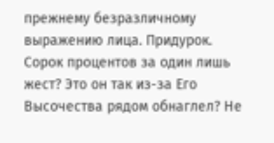прежнему безразличному выражению лица. Придурок. Сорок процентов за один лишь жест? Это он так из-за Его Высочества рядом обнаглел? Не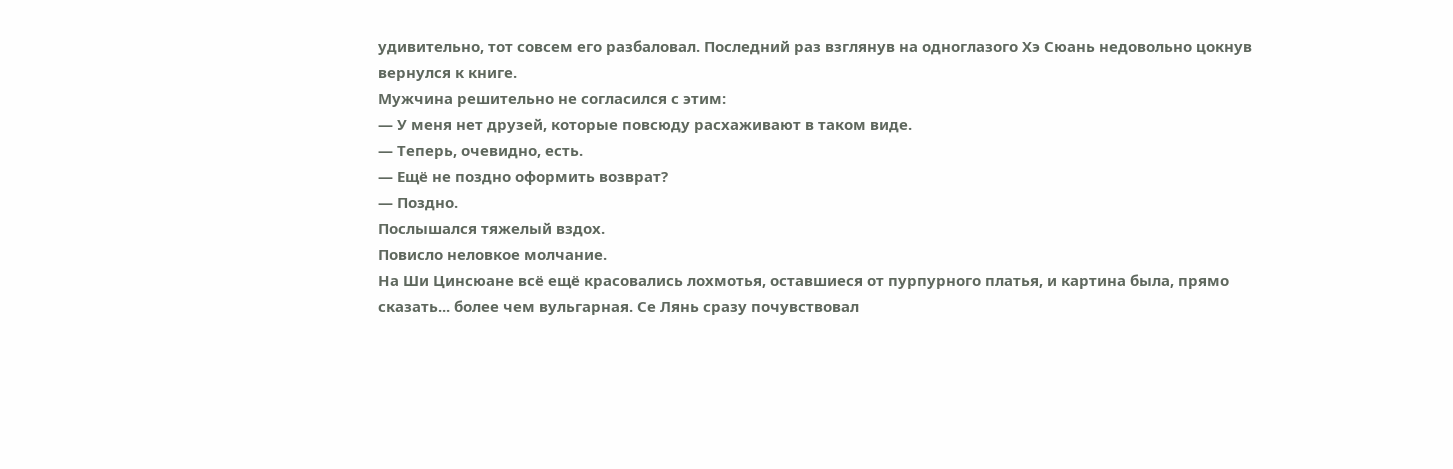удивительно, тот совсем его разбаловал. Последний раз взглянув на одноглазого Хэ Сюань недовольно цокнув вернулся к книге.
Мужчина решительно не согласился с этим:
— У меня нет друзей, которые повсюду расхаживают в таком виде.
— Теперь, очевидно, есть.
— Ещё не поздно оформить возврат?
— Поздно.
Послышался тяжелый вздох.
Повисло неловкое молчание.
На Ши Цинсюане всё ещё красовались лохмотья, оставшиеся от пурпурного платья, и картина была, прямо сказать... более чем вульгарная. Се Лянь сразу почувствовал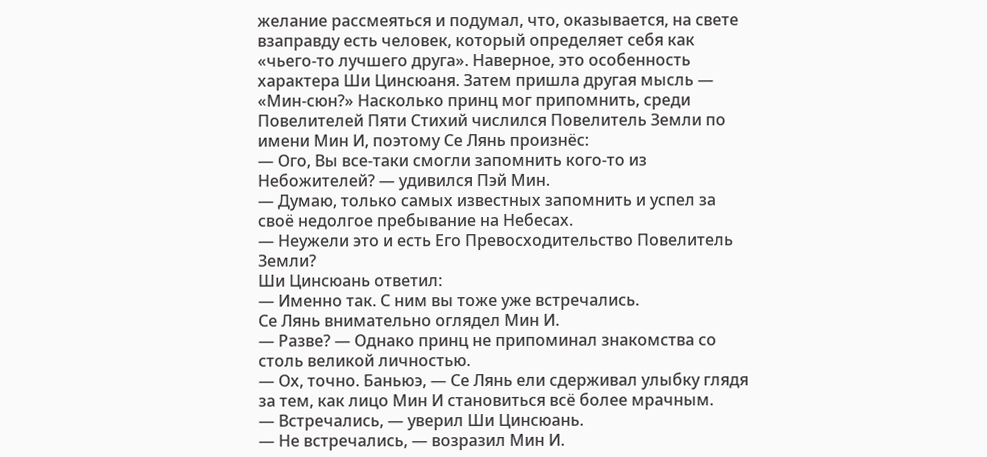желание рассмеяться и подумал, что, оказывается, на свете взаправду есть человек, который определяет себя как «чьего-то лучшего друга». Наверное, это особенность характера Ши Цинсюаня. Затем пришла другая мысль — «Мин-сюн?» Насколько принц мог припомнить, среди Повелителей Пяти Стихий числился Повелитель Земли по имени Мин И, поэтому Се Лянь произнёс:
— Ого, Вы все-таки смогли запомнить кого-то из Небожителей? — удивился Пэй Мин.
— Думаю, только самых известных запомнить и успел за своё недолгое пребывание на Небесах.
— Неужели это и есть Его Превосходительство Повелитель Земли?
Ши Цинсюань ответил:
— Именно так. С ним вы тоже уже встречались.
Се Лянь внимательно оглядел Мин И.
— Разве? — Однако принц не припоминал знакомства со столь великой личностью.
— Ох, точно. Баньюэ, — Се Лянь ели сдерживал улыбку глядя за тем, как лицо Мин И становиться всё более мрачным.
— Встречались, — уверил Ши Цинсюань.
— Не встречались, — возразил Мин И.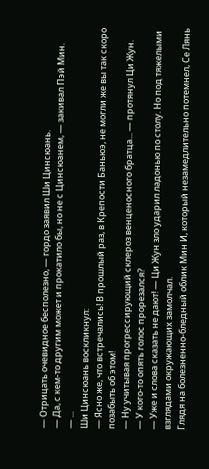— Отрицать очевидное бесполезно, — гордо заявил Ши Цинсюань.
— Да, с кем-то другим может и прокатило бы, но не с Цинсюанем, — закивал Пэй Мин.
— ...
Ши Цинсюань воскликнул:
— Ясно же, что встречались! В прошлый раз, в Крепости Баньюэ, не могли же вы так скоро позабыть об этом!
— Ну учитывая прогрессирующий склероз венценосного братца... — протянул Ци Жун.
— У кого-то опять голос прорезался?
— Уже и слова сказать не дают! — Ци Жун зло ударил ладонью по столу. Но под тяжелыми взглядами окружающих замолчал.
Глядя на болезненно-бледный облик Мин И, который незамедлительно потемнел, Се Лянь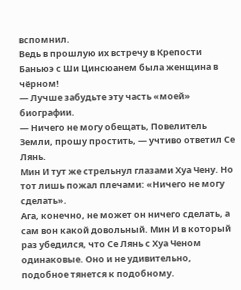вспомнил.
Ведь в прошлую их встречу в Крепости Баньюэ с Ши Цинсюанем была женщина в чёрном!
— Лучше забудьте эту часть «моей» биографии.
— Ничего не могу обещать, Повелитель Земли, прошу простить, — учтиво ответил Се Лянь.
Мин И тут же стрельнул глазами Хуа Чену. Но тот лишь пожал плечами: «Ничего не могу сделать».
Ага, конечно, не может он ничего сделать, а сам вон какой довольный. Мин И в который раз убедился, что Се Лянь с Хуа Ченом одинаковые. Оно и не удивительно, подобное тянется к подобному.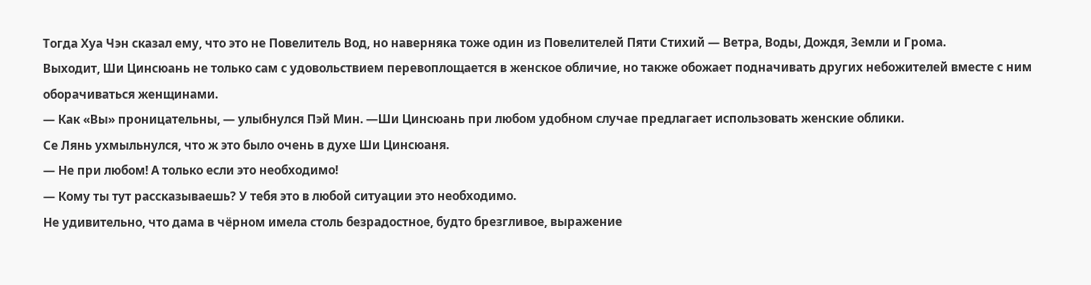Тогда Хуа Чэн сказал ему, что это не Повелитель Вод, но наверняка тоже один из Повелителей Пяти Стихий — Ветра, Воды, Дождя, Земли и Грома.
Выходит, Ши Цинсюань не только сам с удовольствием перевоплощается в женское обличие, но также обожает подначивать других небожителей вместе с ним оборачиваться женщинами.
— Как «Вы» проницательны, — улыбнулся Пэй Мин. —Ши Цинсюань при любом удобном случае предлагает использовать женские облики.
Се Лянь ухмыльнулся, что ж это было очень в духе Ши Цинсюаня.
— Не при любом! А только если это необходимо!
— Кому ты тут рассказываешь? У тебя это в любой ситуации это необходимо.
Не удивительно, что дама в чёрном имела столь безрадостное, будто брезгливое, выражение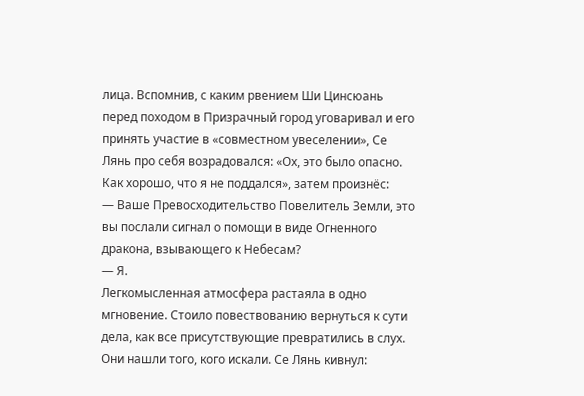лица. Вспомнив, с каким рвением Ши Цинсюань перед походом в Призрачный город уговаривал и его принять участие в «совместном увеселении», Се Лянь про себя возрадовался: «Ох, это было опасно. Как хорошо, что я не поддался», затем произнёс:
— Ваше Превосходительство Повелитель Земли, это вы послали сигнал о помощи в виде Огненного дракона, взывающего к Небесам?
— Я.
Легкомысленная атмосфера растаяла в одно мгновение. Стоило повествованию вернуться к сути дела, как все присутствующие превратились в слух.
Они нашли того, кого искали. Се Лянь кивнул: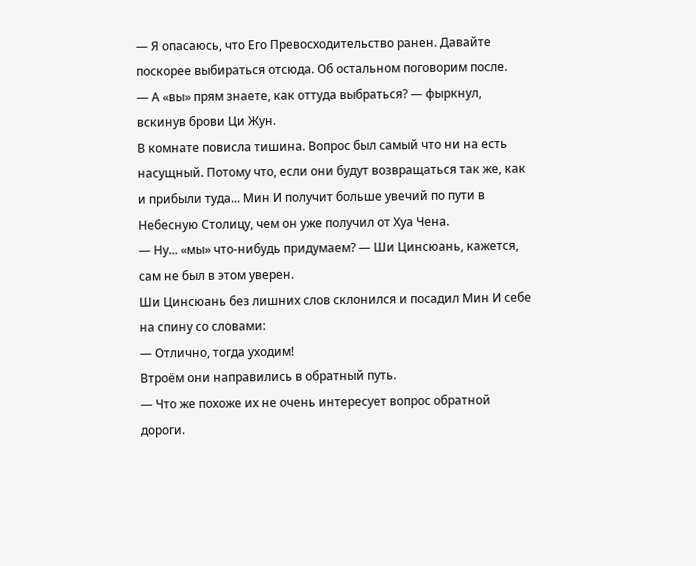— Я опасаюсь, что Его Превосходительство ранен. Давайте поскорее выбираться отсюда. Об остальном поговорим после.
— А «вы» прям знаете, как оттуда выбраться? — фыркнул, вскинув брови Ци Жун.
В комнате повисла тишина. Вопрос был самый что ни на есть насущный. Потому что, если они будут возвращаться так же, как и прибыли туда... Мин И получит больше увечий по пути в Небесную Столицу, чем он уже получил от Хуа Чена.
— Ну... «мы» что-нибудь придумаем? — Ши Цинсюань, кажется, сам не был в этом уверен.
Ши Цинсюань без лишних слов склонился и посадил Мин И себе на спину со словами:
— Отлично, тогда уходим!
Втроём они направились в обратный путь.
— Что же похоже их не очень интересует вопрос обратной дороги.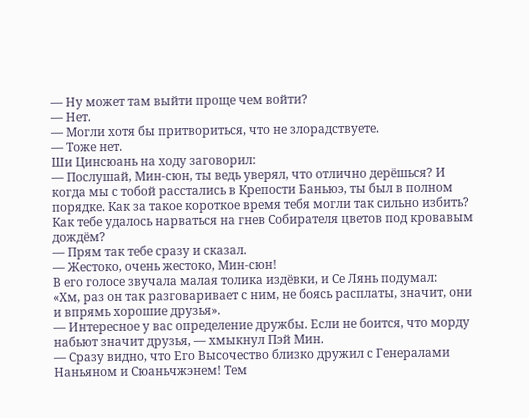— Ну может там выйти проще чем войти?
— Нет.
— Могли хотя бы притвориться, что не злорадствуете.
— Тоже нет.
Ши Цинсюань на ходу заговорил:
— Послушай, Мин-сюн, ты ведь уверял, что отлично дерёшься? И когда мы с тобой расстались в Крепости Баньюэ, ты был в полном порядке. Как за такое короткое время тебя могли так сильно избить? Как тебе удалось нарваться на гнев Собирателя цветов под кровавым дождём?
— Прям так тебе сразу и сказал.
— Жестоко, очень жестоко, Мин-сюн!
В его голосе звучала малая толика издёвки, и Се Лянь подумал:
«Хм, раз он так разговаривает с ним, не боясь расплаты, значит, они и впрямь хорошие друзья».
— Интересное у вас определение дружбы. Если не боится, что морду набьют значит друзья, — хмыкнул Пэй Мин.
— Сразу видно, что Его Высочество близко дружил с Генералами Наньяном и Сюаньчжэнем! Тем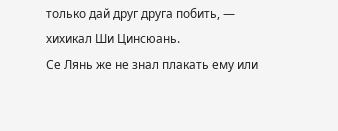только дай друг друга побить, — хихикал Ши Цинсюань.
Се Лянь же не знал плакать ему или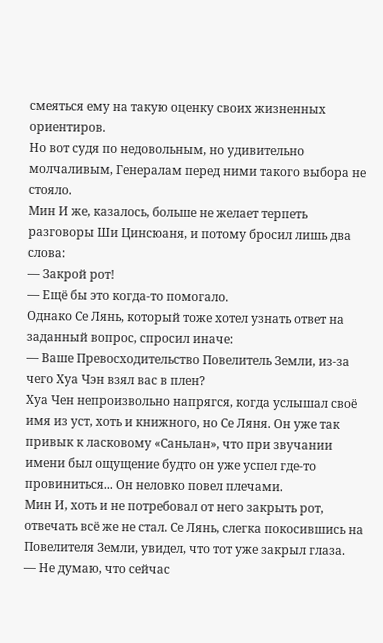смеяться ему на такую оценку своих жизненных ориентиров.
Но вот судя по недовольным, но удивительно молчаливым, Генералам перед ними такого выбора не стояло.
Мин И же, казалось, больше не желает терпеть разговоры Ши Цинсюаня, и потому бросил лишь два слова:
— Закрой рот!
— Ещё бы это когда-то помогало.
Однако Се Лянь, который тоже хотел узнать ответ на заданный вопрос, спросил иначе:
— Ваше Превосходительство Повелитель Земли, из-за чего Хуа Чэн взял вас в плен?
Хуа Чен непроизвольно напрягся, когда услышал своё имя из уст, хоть и книжного, но Се Ляня. Он уже так привык к ласковому «Саньлан», что при звучании имени был ощущение будто он уже успел где-то провиниться... Он неловко повел плечами.
Мин И, хоть и не потребовал от него закрыть рот, отвечать всё же не стал. Се Лянь, слегка покосившись на Повелителя Земли, увидел, что тот уже закрыл глаза.
— Не думаю, что сейчас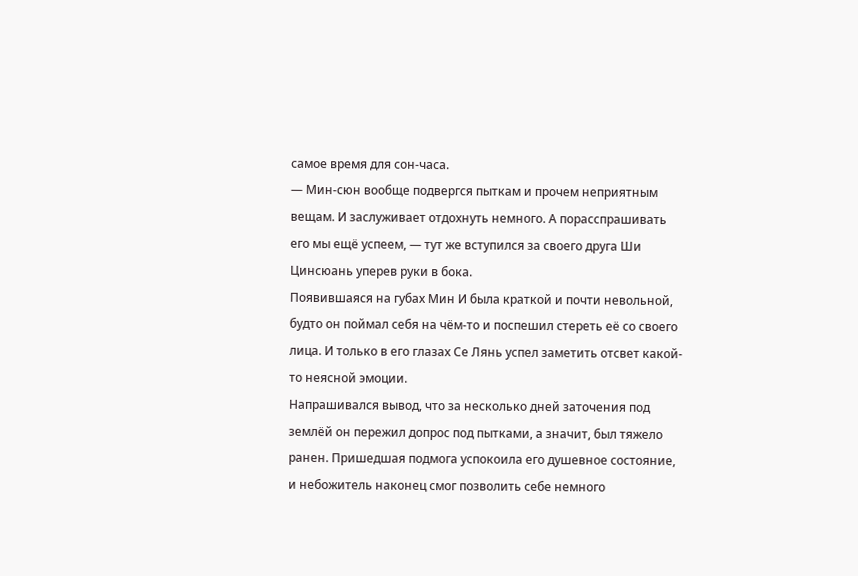самое время для сон-часа.
— Мин-сюн вообще подвергся пыткам и прочем неприятным вещам. И заслуживает отдохнуть немного. А порасспрашивать его мы ещё успеем, — тут же вступился за своего друга Ши Цинсюань уперев руки в бока.
Появившаяся на губах Мин И была краткой и почти невольной, будто он поймал себя на чём-то и поспешил стереть её со своего лица. И только в его глазах Се Лянь успел заметить отсвет какой-то неясной эмоции.
Напрашивался вывод, что за несколько дней заточения под землёй он пережил допрос под пытками, а значит, был тяжело ранен. Пришедшая подмога успокоила его душевное состояние, и небожитель наконец смог позволить себе немного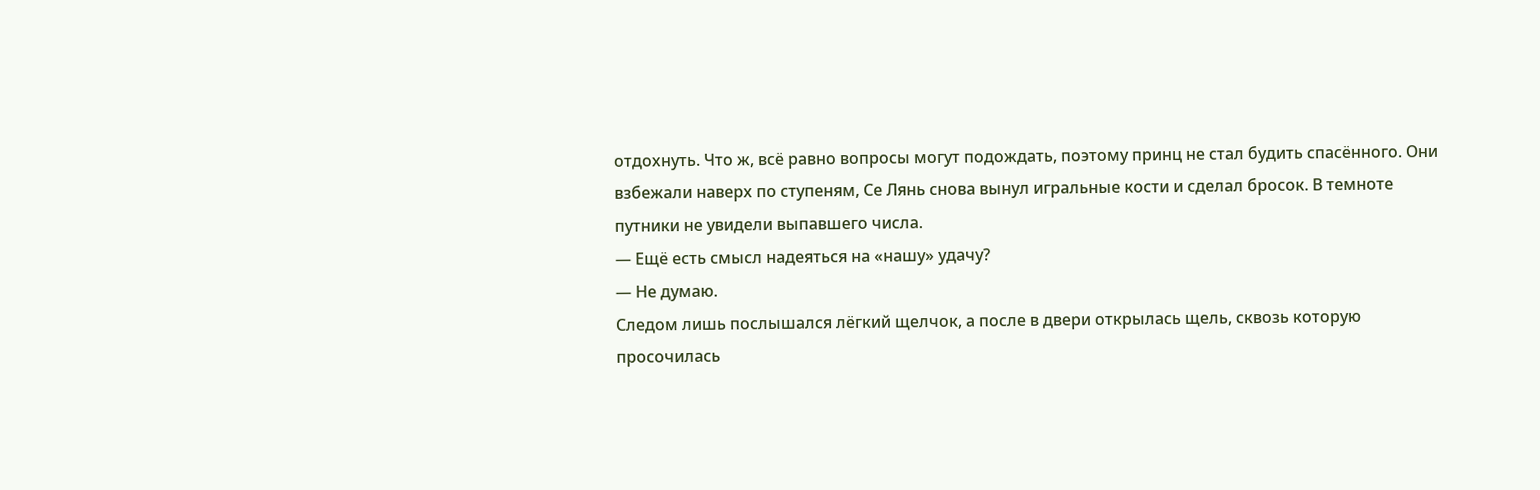отдохнуть. Что ж, всё равно вопросы могут подождать, поэтому принц не стал будить спасённого. Они взбежали наверх по ступеням, Се Лянь снова вынул игральные кости и сделал бросок. В темноте путники не увидели выпавшего числа.
— Ещё есть смысл надеяться на «нашу» удачу?
— Не думаю.
Следом лишь послышался лёгкий щелчок, а после в двери открылась щель, сквозь которую просочилась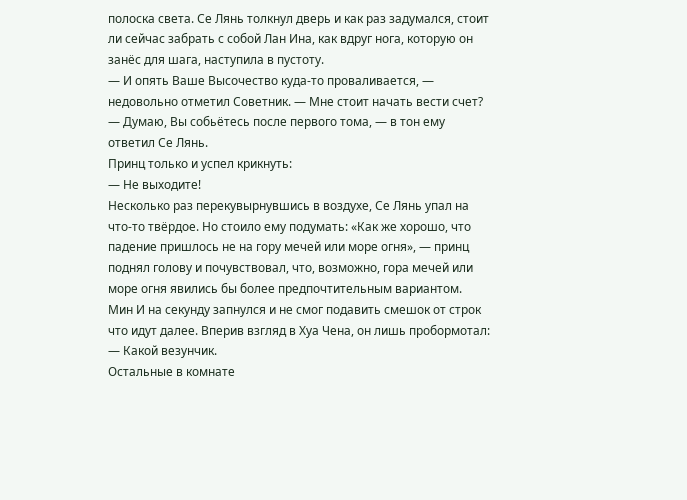полоска света. Се Лянь толкнул дверь и как раз задумался, стоит ли сейчас забрать с собой Лан Ина, как вдруг нога, которую он занёс для шага, наступила в пустоту.
— И опять Ваше Высочество куда-то проваливается, — недовольно отметил Советник. — Мне стоит начать вести счет?
— Думаю, Вы собьётесь после первого тома, — в тон ему ответил Се Лянь.
Принц только и успел крикнуть:
— Не выходите!
Несколько раз перекувырнувшись в воздухе, Се Лянь упал на что-то твёрдое. Но стоило ему подумать: «Как же хорошо, что падение пришлось не на гору мечей или море огня», — принц поднял голову и почувствовал, что, возможно, гора мечей или море огня явились бы более предпочтительным вариантом.
Мин И на секунду запнулся и не смог подавить смешок от строк что идут далее. Вперив взгляд в Хуа Чена, он лишь пробормотал:
— Какой везунчик.
Остальные в комнате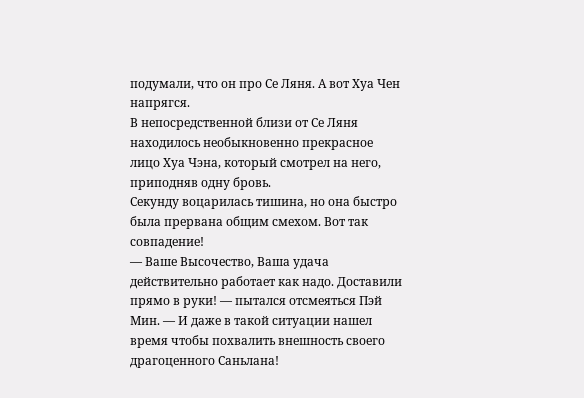подумали, что он про Се Ляня. А вот Хуа Чен напрягся.
В непосредственной близи от Се Ляня находилось необыкновенно прекрасное лицо Хуа Чэна, который смотрел на него, приподняв одну бровь.
Секунду воцарилась тишина, но она быстро была прервана общим смехом. Вот так совпадение!
— Ваше Высочество, Ваша удача действительно работает как надо. Доставили прямо в руки! — пытался отсмеяться Пэй Мин. — И даже в такой ситуации нашел время чтобы похвалить внешность своего драгоценного Саньлана!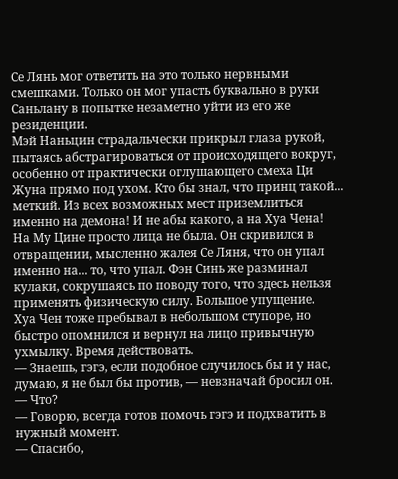Се Лянь мог ответить на это только нервными смешками. Только он мог упасть буквально в руки Саньлану в попытке незаметно уйти из его же резиденции.
Мэй Наньцин страдальчески прикрыл глаза рукой, пытаясь абстрагироваться от происходящего вокруг, особенно от практически оглушающего смеха Ци Жуна прямо под ухом. Кто бы знал, что принц такой... меткий. Из всех возможных мест приземлиться именно на демона! И не абы какого, а на Хуа Чена!
На Му Цине просто лица не была. Он скривился в отвращении, мысленно жалея Се Ляня, что он упал именно на... то, что упал. Фэн Синь же разминал кулаки, сокрушаясь по поводу того, что здесь нельзя применять физическую силу. Большое упущение.
Хуа Чен тоже пребывал в небольшом ступоре, но быстро опомнился и вернул на лицо привычную ухмылку. Время действовать.
— Знаешь, гэгэ, если подобное случилось бы и у нас, думаю, я не был бы против, — невзначай бросил он.
— Что?
— Говорю, всегда готов помочь гэгэ и подхватить в нужный момент.
— Спасибо,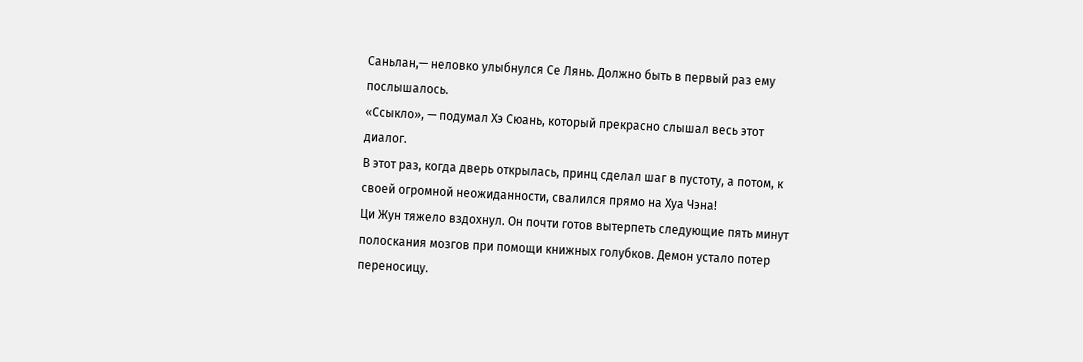Саньлан,— неловко улыбнулся Се Лянь. Должно быть в первый раз ему послышалось.
«Ссыкло», — подумал Хэ Сюань, который прекрасно слышал весь этот диалог.
В этот раз, когда дверь открылась, принц сделал шаг в пустоту, а потом, к своей огромной неожиданности, свалился прямо на Хуа Чэна!
Ци Жун тяжело вздохнул. Он почти готов вытерпеть следующие пять минут полоскания мозгов при помощи книжных голубков. Демон устало потер переносицу.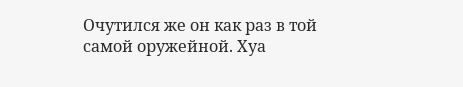Очутился же он как раз в той самой оружейной. Хуа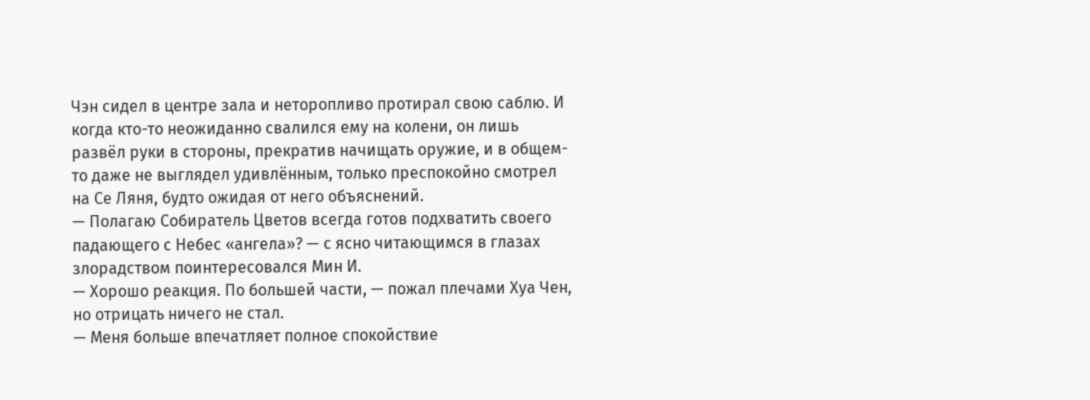Чэн сидел в центре зала и неторопливо протирал свою саблю. И когда кто-то неожиданно свалился ему на колени, он лишь развёл руки в стороны, прекратив начищать оружие, и в общем-то даже не выглядел удивлённым, только преспокойно смотрел на Се Ляня, будто ожидая от него объяснений.
— Полагаю Собиратель Цветов всегда готов подхватить своего падающего с Небес «ангела»? — с ясно читающимся в глазах злорадством поинтересовался Мин И.
— Хорошо реакция. По большей части, — пожал плечами Хуа Чен, но отрицать ничего не стал.
— Меня больше впечатляет полное спокойствие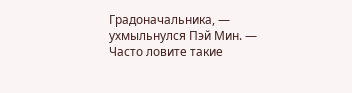Градоначальника, — ухмыльнулся Пэй Мин. — Часто ловите такие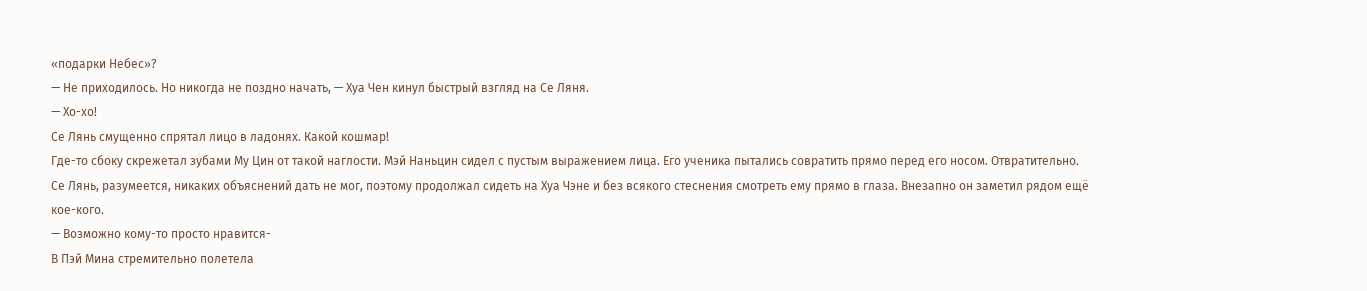«подарки Небес»?
— Не приходилось. Но никогда не поздно начать, — Хуа Чен кинул быстрый взгляд на Се Ляня.
— Хо-хо!
Се Лянь смущенно спрятал лицо в ладонях. Какой кошмар!
Где-то сбоку скрежетал зубами Му Цин от такой наглости. Мэй Наньцин сидел с пустым выражением лица. Его ученика пытались совратить прямо перед его носом. Отвратительно.
Се Лянь, разумеется, никаких объяснений дать не мог, поэтому продолжал сидеть на Хуа Чэне и без всякого стеснения смотреть ему прямо в глаза. Внезапно он заметил рядом ещё кое-кого.
— Возможно кому-то просто нравится-
В Пэй Мина стремительно полетела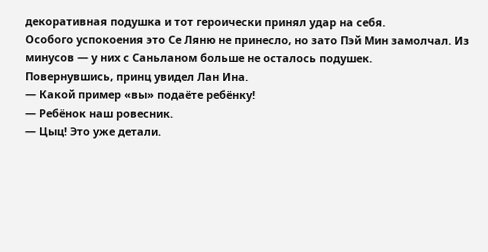декоративная подушка и тот героически принял удар на себя.
Особого успокоения это Се Ляню не принесло, но зато Пэй Мин замолчал. Из минусов — у них с Саньланом больше не осталось подушек.
Повернувшись, принц увидел Лан Ина.
— Какой пример «вы» подаёте ребёнку!
— Ребёнок наш ровесник.
— Цыц! Это уже детали.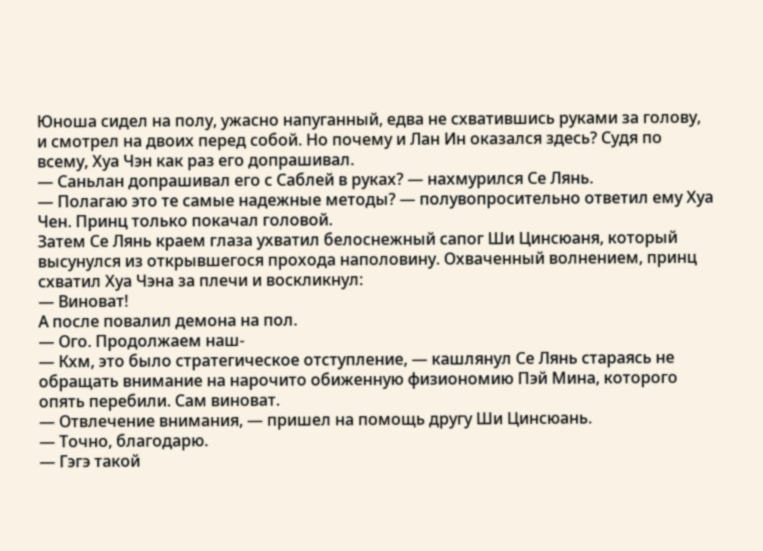Юноша сидел на полу, ужасно напуганный, едва не схватившись руками за голову, и смотрел на двоих перед собой. Но почему и Лан Ин оказался здесь? Судя по всему, Хуа Чэн как раз его допрашивал.
— Саньлан допрашивал его с Саблей в руках? — нахмурился Се Лянь.
— Полагаю это те самые надежные методы? — полувопросительно ответил ему Хуа Чен. Принц только покачал головой.
Затем Се Лянь краем глаза ухватил белоснежный сапог Ши Цинсюаня, который высунулся из открывшегося прохода наполовину. Охваченный волнением, принц схватил Хуа Чэна за плечи и воскликнул:
— Виноват!
А после повалил демона на пол.
— Ого. Продолжаем наш-
— Кхм, это было стратегическое отступление, — кашлянул Се Лянь стараясь не обращать внимание на нарочито обиженную физиономию Пэй Мина, которого опять перебили. Сам виноват.
— Отвлечение внимания, — пришел на помощь другу Ши Цинсюань.
— Точно, благодарю.
— Гэгэ такой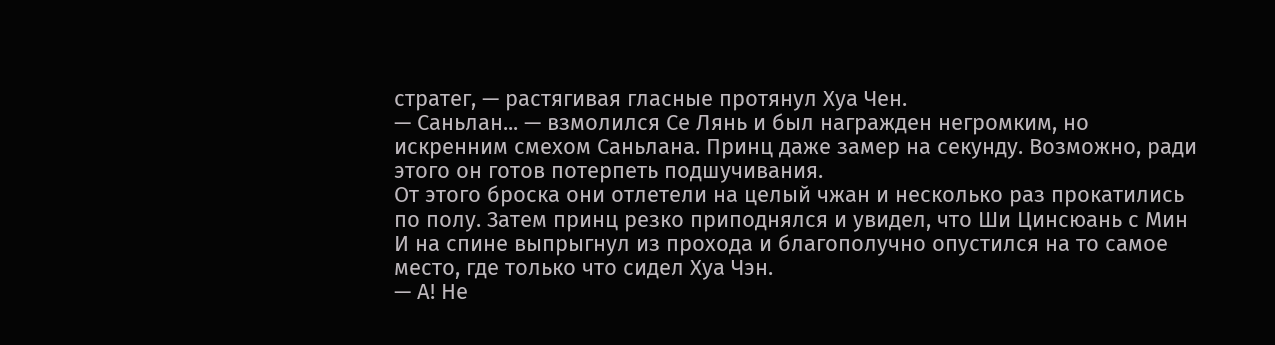стратег, — растягивая гласные протянул Хуа Чен.
— Саньлан... — взмолился Се Лянь и был награжден негромким, но искренним смехом Саньлана. Принц даже замер на секунду. Возможно, ради этого он готов потерпеть подшучивания.
От этого броска они отлетели на целый чжан и несколько раз прокатились по полу. Затем принц резко приподнялся и увидел, что Ши Цинсюань с Мин И на спине выпрыгнул из прохода и благополучно опустился на то самое место, где только что сидел Хуа Чэн.
— А! Не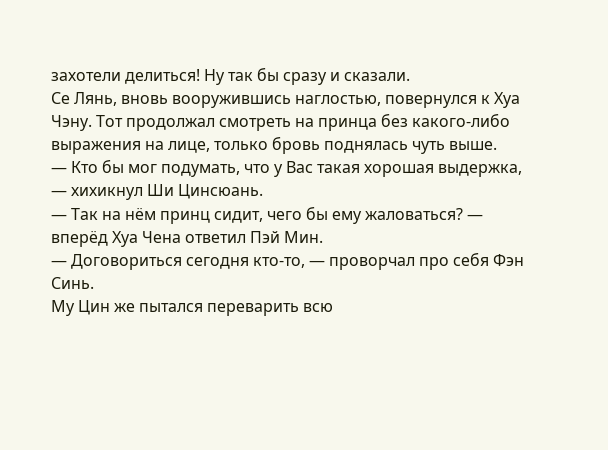захотели делиться! Ну так бы сразу и сказали.
Се Лянь, вновь вооружившись наглостью, повернулся к Хуа Чэну. Тот продолжал смотреть на принца без какого-либо выражения на лице, только бровь поднялась чуть выше.
— Кто бы мог подумать, что у Вас такая хорошая выдержка, — хихикнул Ши Цинсюань.
— Так на нём принц сидит, чего бы ему жаловаться? — вперёд Хуа Чена ответил Пэй Мин.
— Договориться сегодня кто-то, — проворчал про себя Фэн Синь.
Му Цин же пытался переварить всю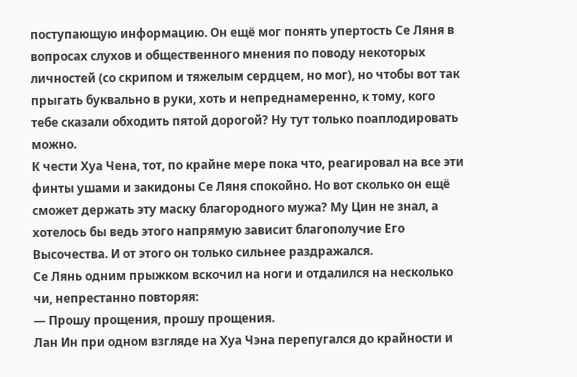поступающую информацию. Он ещё мог понять упертость Се Ляня в вопросах слухов и общественного мнения по поводу некоторых личностей (со скрипом и тяжелым сердцем, но мог), но чтобы вот так прыгать буквально в руки, хоть и непреднамеренно, к тому, кого тебе сказали обходить пятой дорогой? Ну тут только поаплодировать можно.
К чести Хуа Чена, тот, по крайне мере пока что, реагировал на все эти финты ушами и закидоны Се Ляня спокойно. Но вот сколько он ещё сможет держать эту маску благородного мужа? Му Цин не знал, а хотелось бы ведь этого напрямую зависит благополучие Его Высочества. И от этого он только сильнее раздражался.
Се Лянь одним прыжком вскочил на ноги и отдалился на несколько чи, непрестанно повторяя:
— Прошу прощения, прошу прощения.
Лан Ин при одном взгляде на Хуа Чэна перепугался до крайности и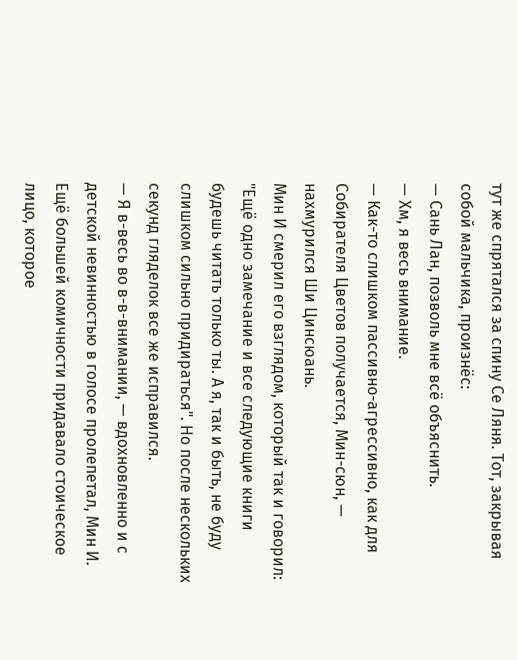тут же спрятался за спину Се Ляня. Тот, закрывая собой мальчика, произнёс:
— Сань Лан, позволь мне всё объяснить.
— Хм, я весь внимание.
— Как-то слишком пассивно-агрессивно, как для Собирателя Цветов получается, Мин-сюн, — нахмурился Ши Цинсюань.
Мин И смерил его взглядом, который так и говорил: "Ещё одно замечание и все следующие книги будешь читать только ты. А я, так и быть, не буду слишком сильно придираться". Но после нескольких секунд гляделок все же исправился.
— Я в-весь во в-в-внимании, — вдохновленно и с детской невинностью в голосе пролепетал, Мин И. Ещё большей комичности придавало стоическое лицо, которое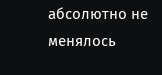абсолютно не менялось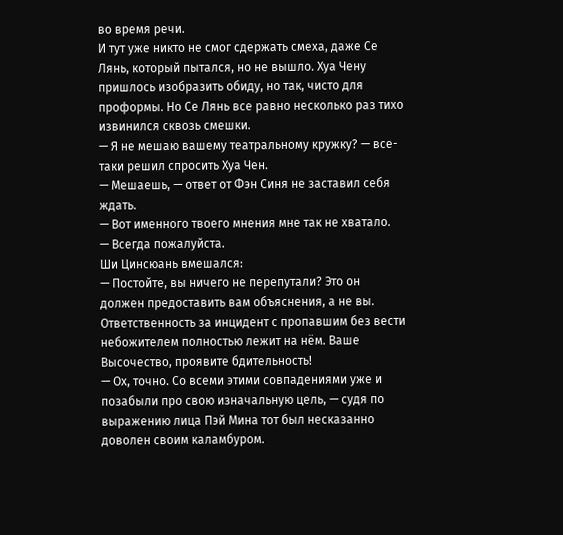во время речи.
И тут уже никто не смог сдержать смеха, даже Се Лянь, который пытался, но не вышло. Хуа Чену пришлось изобразить обиду, но так, чисто для проформы. Но Се Лянь все равно несколько раз тихо извинился сквозь смешки.
— Я не мешаю вашему театральному кружку? — все-таки решил спросить Хуа Чен.
— Мешаешь, — ответ от Фэн Синя не заставил себя ждать.
— Вот именного твоего мнения мне так не хватало.
— Всегда пожалуйста.
Ши Цинсюань вмешался:
— Постойте, вы ничего не перепутали? Это он должен предоставить вам объяснения, а не вы. Ответственность за инцидент с пропавшим без вести небожителем полностью лежит на нём. Ваше Высочество, проявите бдительность!
— Ох, точно. Со всеми этими совпадениями уже и позабыли про свою изначальную цель, — судя по выражению лица Пэй Мина тот был несказанно доволен своим каламбуром.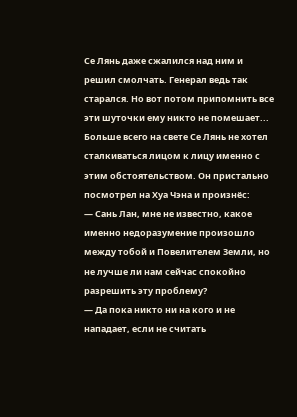Се Лянь даже сжалился над ним и решил смолчать. Генерал ведь так старался. Но вот потом припомнить все эти шуточки ему никто не помешает...
Больше всего на свете Се Лянь не хотел сталкиваться лицом к лицу именно с этим обстоятельством. Он пристально посмотрел на Хуа Чэна и произнёс:
— Сань Лан, мне не известно, какое именно недоразумение произошло между тобой и Повелителем Земли, но не лучше ли нам сейчас спокойно разрешить эту проблему?
— Да пока никто ни на кого и не нападает, если не считать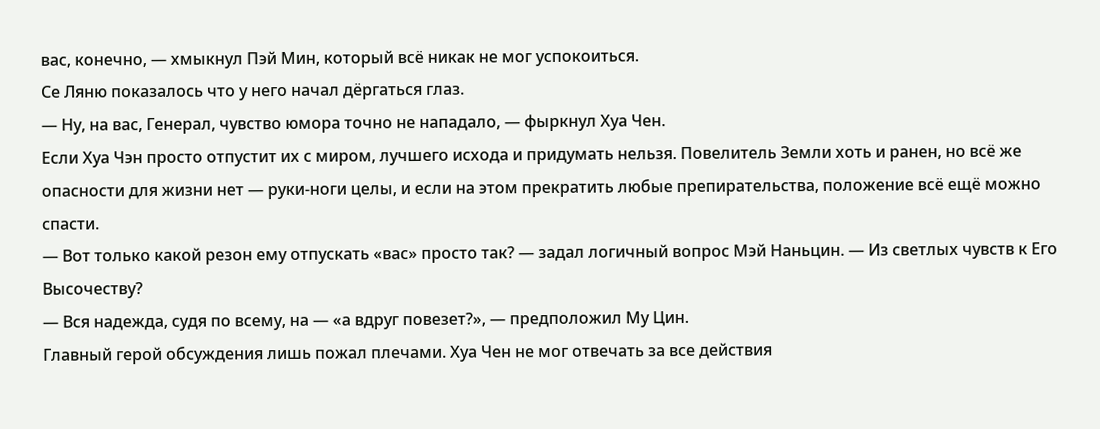вас, конечно, — хмыкнул Пэй Мин, который всё никак не мог успокоиться.
Се Ляню показалось что у него начал дёргаться глаз.
— Ну, на вас, Генерал, чувство юмора точно не нападало, — фыркнул Хуа Чен.
Если Хуа Чэн просто отпустит их с миром, лучшего исхода и придумать нельзя. Повелитель Земли хоть и ранен, но всё же опасности для жизни нет — руки-ноги целы, и если на этом прекратить любые препирательства, положение всё ещё можно спасти.
— Вот только какой резон ему отпускать «вас» просто так? — задал логичный вопрос Мэй Наньцин. — Из светлых чувств к Его Высочеству?
— Вся надежда, судя по всему, на — «а вдруг повезет?», — предположил Му Цин.
Главный герой обсуждения лишь пожал плечами. Хуа Чен не мог отвечать за все действия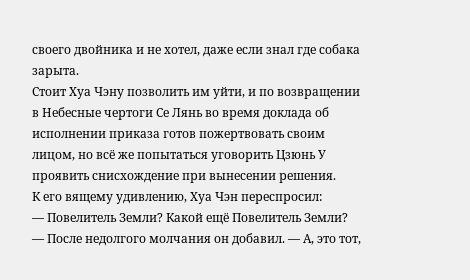своего двойника и не хотел, даже если знал где собака зарыта.
Стоит Хуа Чэну позволить им уйти, и по возвращении в Небесные чертоги Се Лянь во время доклада об исполнении приказа готов пожертвовать своим лицом, но всё же попытаться уговорить Цзюнь У проявить снисхождение при вынесении решения.
К его вящему удивлению, Хуа Чэн переспросил:
— Повелитель Земли? Какой ещё Повелитель Земли? — После недолгого молчания он добавил. — А, это тот,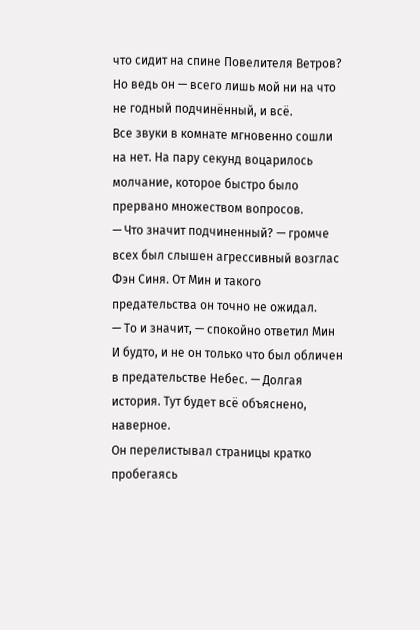что сидит на спине Повелителя Ветров? Но ведь он — всего лишь мой ни на что не годный подчинённый, и всё.
Все звуки в комнате мгновенно сошли на нет. На пару секунд воцарилось молчание, которое быстро было прервано множеством вопросов.
— Что значит подчиненный? — громче всех был слышен агрессивный возглас Фэн Синя. От Мин и такого предательства он точно не ожидал.
— То и значит, — спокойно ответил Мин И будто, и не он только что был обличен в предательстве Небес. — Долгая история. Тут будет всё объяснено, наверное.
Он перелистывал страницы кратко пробегаясь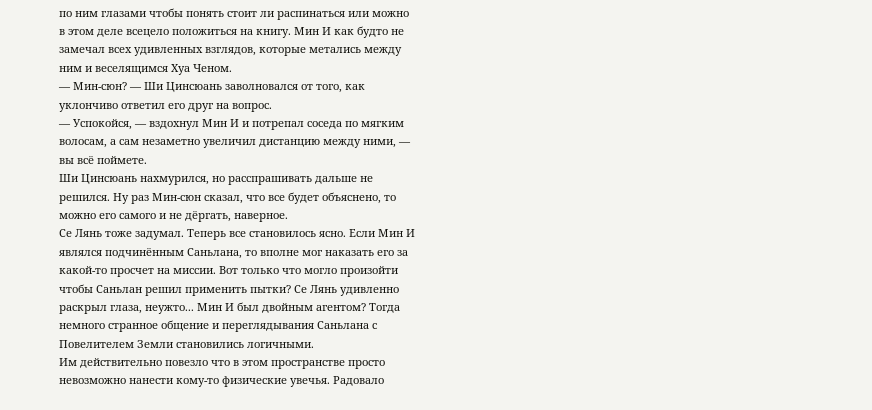по ним глазами чтобы понять стоит ли распинаться или можно в этом деле всецело положиться на книгу. Мин И как будто не замечал всех удивленных взглядов, которые метались между ним и веселящимся Хуа Ченом.
— Мин-сюн? — Ши Цинсюань заволновался от того, как уклончиво ответил его друг на вопрос.
— Успокойся, — вздохнул Мин И и потрепал соседа по мягким волосам, а сам незаметно увеличил дистанцию между ними, — вы всё поймете.
Ши Цинсюань нахмурился, но расспрашивать дальше не решился. Ну раз Мин-сюн сказал, что все будет объяснено, то можно его самого и не дёргать, наверное.
Се Лянь тоже задумал. Теперь все становилось ясно. Если Мин И являлся подчинённым Саньлана, то вполне мог наказать его за какой-то просчет на миссии. Вот только что могло произойти чтобы Саньлан решил применить пытки? Се Лянь удивленно раскрыл глаза, неужто... Мин И был двойным агентом? Тогда немного странное общение и переглядывания Саньлана с Повелителем Земли становились логичными.
Им действительно повезло что в этом пространстве просто невозможно нанести кому-то физические увечья. Радовало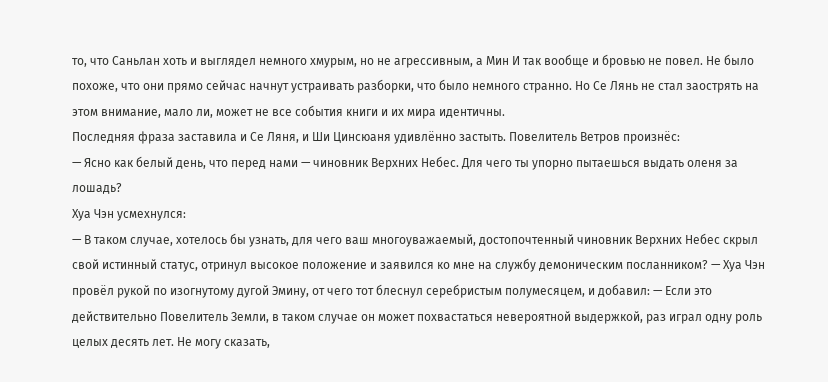то, что Саньлан хоть и выглядел немного хмурым, но не агрессивным, а Мин И так вообще и бровью не повел. Не было похоже, что они прямо сейчас начнут устраивать разборки, что было немного странно. Но Се Лянь не стал заострять на этом внимание, мало ли, может не все события книги и их мира идентичны.
Последняя фраза заставила и Се Ляня, и Ши Цинсюаня удивлённо застыть. Повелитель Ветров произнёс:
— Ясно как белый день, что перед нами — чиновник Верхних Небес. Для чего ты упорно пытаешься выдать оленя за лошадь?
Хуа Чэн усмехнулся:
— В таком случае, хотелось бы узнать, для чего ваш многоуважаемый, достопочтенный чиновник Верхних Небес скрыл свой истинный статус, отринул высокое положение и заявился ко мне на службу демоническим посланником? — Хуа Чэн провёл рукой по изогнутому дугой Эмину, от чего тот блеснул серебристым полумесяцем, и добавил: — Если это действительно Повелитель Земли, в таком случае он может похвастаться невероятной выдержкой, раз играл одну роль целых десять лет. Не могу сказать,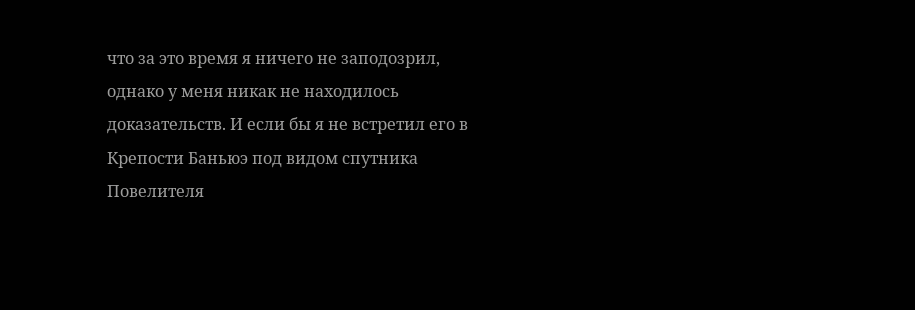что за это время я ничего не заподозрил, однако у меня никак не находилось доказательств. И если бы я не встретил его в Крепости Баньюэ под видом спутника Повелителя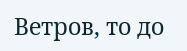Ветров, то до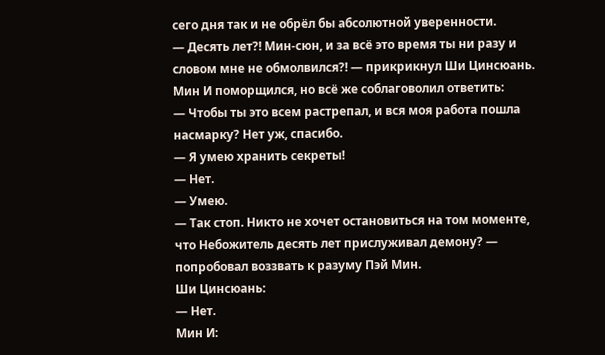сего дня так и не обрёл бы абсолютной уверенности.
— Десять лет?! Мин-сюн, и за всё это время ты ни разу и словом мне не обмолвился?! — прикрикнул Ши Цинсюань.
Мин И поморщился, но всё же соблаговолил ответить:
— Чтобы ты это всем растрепал, и вся моя работа пошла насмарку? Нет уж, спасибо.
— Я умею хранить секреты!
— Нет.
— Умею.
— Так стоп. Никто не хочет остановиться на том моменте, что Небожитель десять лет прислуживал демону? — попробовал воззвать к разуму Пэй Мин.
Ши Цинсюань:
— Нет.
Мин И: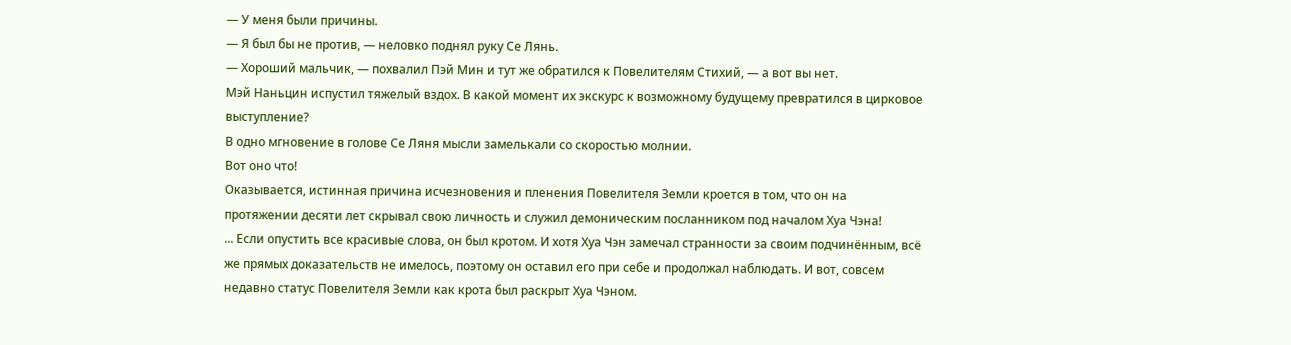— У меня были причины.
— Я был бы не против, — неловко поднял руку Се Лянь.
— Хороший мальчик, — похвалил Пэй Мин и тут же обратился к Повелителям Стихий, — а вот вы нет.
Мэй Наньцин испустил тяжелый вздох. В какой момент их экскурс к возможному будущему превратился в цирковое выступление?
В одно мгновение в голове Се Ляня мысли замелькали со скоростью молнии.
Вот оно что!
Оказывается, истинная причина исчезновения и пленения Повелителя Земли кроется в том, что он на протяжении десяти лет скрывал свою личность и служил демоническим посланником под началом Хуа Чэна!
... Если опустить все красивые слова, он был кротом. И хотя Хуа Чэн замечал странности за своим подчинённым, всё же прямых доказательств не имелось, поэтому он оставил его при себе и продолжал наблюдать. И вот, совсем недавно статус Повелителя Земли как крота был раскрыт Хуа Чэном.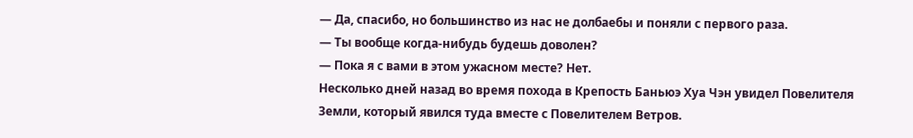— Да, спасибо, но большинство из нас не долбаебы и поняли с первого раза.
— Ты вообще когда-нибудь будешь доволен?
— Пока я с вами в этом ужасном месте? Нет.
Несколько дней назад во время похода в Крепость Баньюэ Хуа Чэн увидел Повелителя Земли, который явился туда вместе с Повелителем Ветров.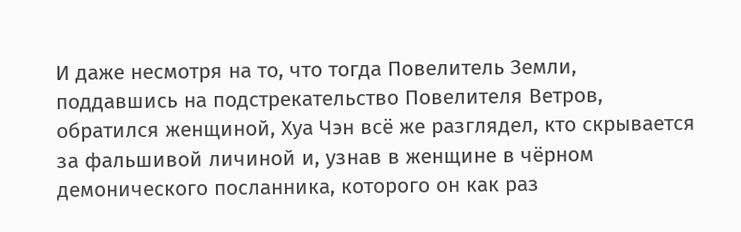И даже несмотря на то, что тогда Повелитель Земли, поддавшись на подстрекательство Повелителя Ветров, обратился женщиной, Хуа Чэн всё же разглядел, кто скрывается за фальшивой личиной и, узнав в женщине в чёрном демонического посланника, которого он как раз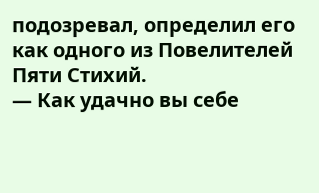подозревал, определил его как одного из Повелителей Пяти Стихий.
— Как удачно вы себе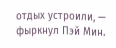отдых устроили, — фыркнул Пэй Мин.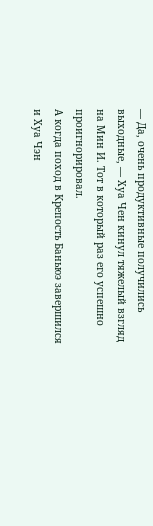— Да, очень продуктивные получились выходные, — Хуа Чен кинул тяжелый взгляд на Мин И. Тот в который раз его успешно проигнорировал.
А когда поход в Крепость Баньюэ завершился и Хуа Чэн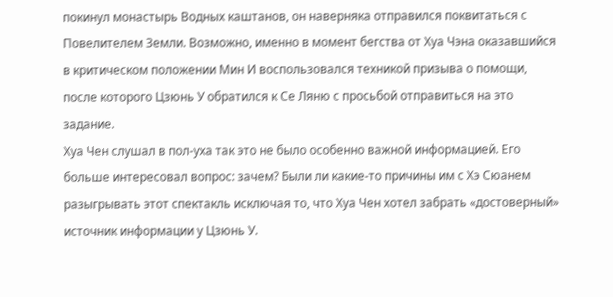покинул монастырь Водных каштанов, он наверняка отправился поквитаться с Повелителем Земли. Возможно, именно в момент бегства от Хуа Чэна оказавшийся в критическом положении Мин И воспользовался техникой призыва о помощи, после которого Цзюнь У обратился к Се Ляню с просьбой отправиться на это задание.
Хуа Чен слушал в пол-уха так это не было особенно важной информацией. Его больше интересовал вопрос: зачем? Были ли какие-то причины им с Хэ Сюанем разыгрывать этот спектакль исключая то, что Хуа Чен хотел забрать «достоверный» источник информации у Цзюнь У.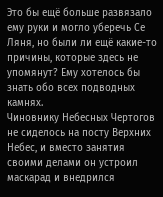Это бы ещё больше развязало ему руки и могло уберечь Се Ляня, но были ли ещё какие-то причины, которые здесь не упомянут? Ему хотелось бы знать обо всех подводных камнях.
Чиновнику Небесных Чертогов не сиделось на посту Верхних Небес, и вместо занятия своими делами он устроил маскарад и внедрился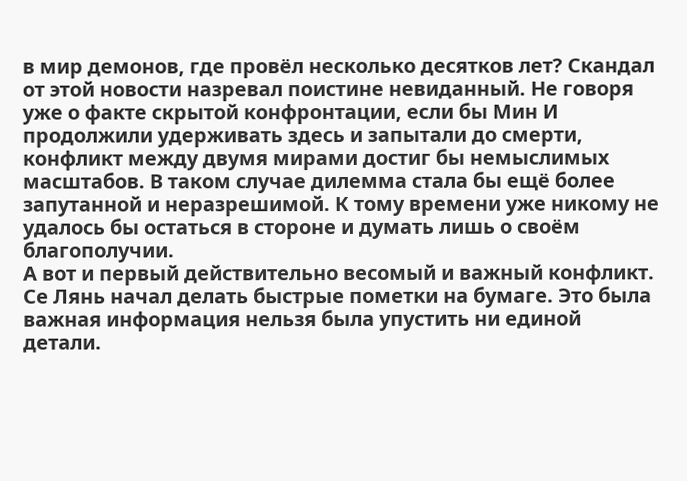в мир демонов, где провёл несколько десятков лет? Скандал от этой новости назревал поистине невиданный. Не говоря уже о факте скрытой конфронтации, если бы Мин И продолжили удерживать здесь и запытали до смерти, конфликт между двумя мирами достиг бы немыслимых масштабов. В таком случае дилемма стала бы ещё более запутанной и неразрешимой. К тому времени уже никому не удалось бы остаться в стороне и думать лишь о своём благополучии.
А вот и первый действительно весомый и важный конфликт. Се Лянь начал делать быстрые пометки на бумаге. Это была важная информация нельзя была упустить ни единой детали.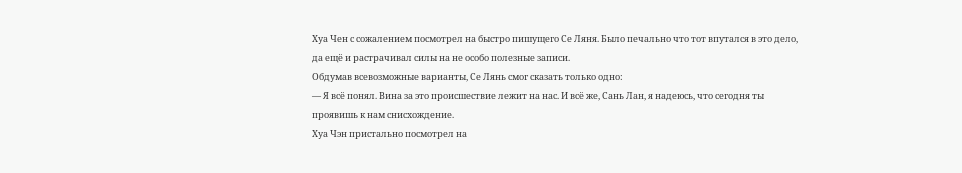Хуа Чен с сожалением посмотрел на быстро пишущего Се Ляня. Было печально что тот впутался в это дело, да ещё и растрачивал силы на не особо полезные записи.
Обдумав всевозможные варианты, Се Лянь смог сказать только одно:
— Я всё понял. Вина за это происшествие лежит на нас. И всё же, Сань Лан, я надеюсь, что сегодня ты проявишь к нам снисхождение.
Хуа Чэн пристально посмотрел на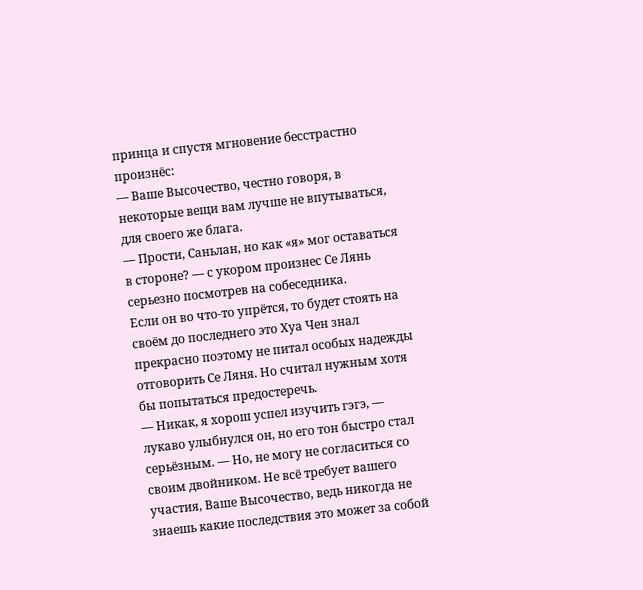принца и спустя мгновение бесстрастно произнёс:
— Ваше Высочество, честно говоря, в некоторые вещи вам лучше не впутываться, для своего же блага.
— Прости, Саньлан, но как «я» мог оставаться в стороне? — с укором произнес Се Лянь серьезно посмотрев на собеседника.
Если он во что-то упрётся, то будет стоять на своём до последнего это Хуа Чен знал прекрасно поэтому не питал особых надежды отговорить Се Ляня. Но считал нужным хотя бы попытаться предостеречь.
— Никак, я хорош успел изучить гэгэ, — лукаво улыбнулся он, но его тон быстро стал серьёзным. — Но, не могу не согласиться со своим двойником. Не всё требует вашего участия, Ваше Высочество, ведь никогда не знаешь какие последствия это может за собой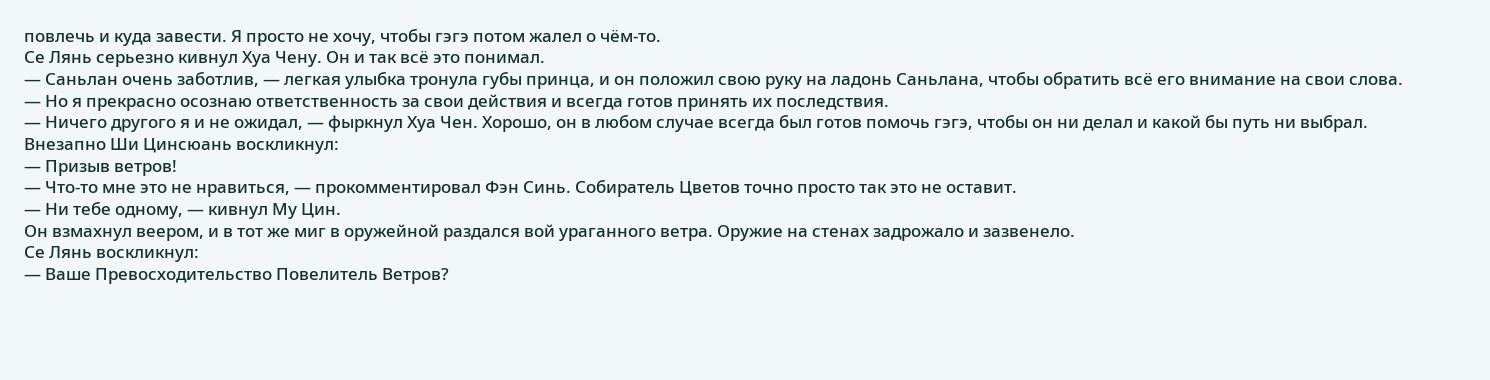повлечь и куда завести. Я просто не хочу, чтобы гэгэ потом жалел о чём-то.
Се Лянь серьезно кивнул Хуа Чену. Он и так всё это понимал.
— Саньлан очень заботлив, — легкая улыбка тронула губы принца, и он положил свою руку на ладонь Саньлана, чтобы обратить всё его внимание на свои слова. — Но я прекрасно осознаю ответственность за свои действия и всегда готов принять их последствия.
— Ничего другого я и не ожидал, — фыркнул Хуа Чен. Хорошо, он в любом случае всегда был готов помочь гэгэ, чтобы он ни делал и какой бы путь ни выбрал.
Внезапно Ши Цинсюань воскликнул:
— Призыв ветров!
— Что-то мне это не нравиться, — прокомментировал Фэн Синь. Собиратель Цветов точно просто так это не оставит.
— Ни тебе одному, — кивнул Му Цин.
Он взмахнул веером, и в тот же миг в оружейной раздался вой ураганного ветра. Оружие на стенах задрожало и зазвенело.
Се Лянь воскликнул:
— Ваше Превосходительство Повелитель Ветров?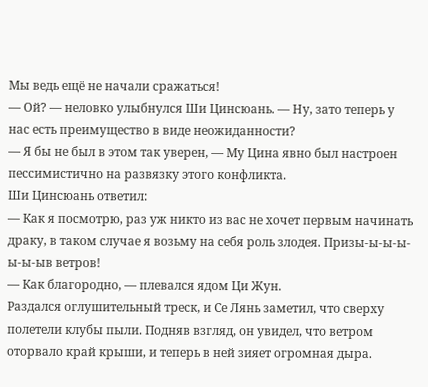Мы ведь ещё не начали сражаться!
— Ой? — неловко улыбнулся Ши Цинсюань. — Ну, зато теперь у нас есть преимущество в виде неожиданности?
— Я бы не был в этом так уверен, — Му Цина явно был настроен пессимистично на развязку этого конфликта.
Ши Цинсюань ответил:
— Как я посмотрю, раз уж никто из вас не хочет первым начинать драку, в таком случае я возьму на себя роль злодея. Призы-ы-ы-ы-ы-ы-ыв ветров!
— Как благородно, — плевался ядом Ци Жун.
Раздался оглушительный треск, и Се Лянь заметил, что сверху полетели клубы пыли. Подняв взгляд, он увидел, что ветром оторвало край крыши, и теперь в ней зияет огромная дыра.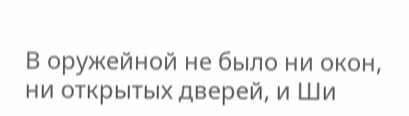В оружейной не было ни окон, ни открытых дверей, и Ши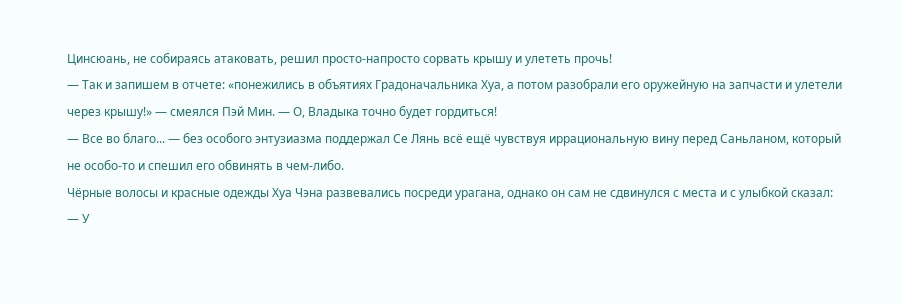Цинсюань, не собираясь атаковать, решил просто-напросто сорвать крышу и улететь прочь!
— Так и запишем в отчете: «понежились в объятиях Градоначальника Хуа, а потом разобрали его оружейную на запчасти и улетели через крышу!» — смеялся Пэй Мин. — О, Владыка точно будет гордиться!
— Все во благо... — без особого энтузиазма поддержал Се Лянь всё ещё чувствуя иррациональную вину перед Саньланом, который не особо-то и спешил его обвинять в чем-либо.
Чёрные волосы и красные одежды Хуа Чэна развевались посреди урагана, однако он сам не сдвинулся с места и с улыбкой сказал:
— У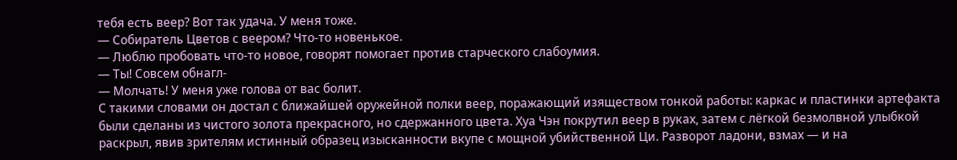тебя есть веер? Вот так удача. У меня тоже.
— Собиратель Цветов с веером? Что-то новенькое.
— Люблю пробовать что-то новое, говорят помогает против старческого слабоумия.
— Ты! Совсем обнагл-
— Молчать! У меня уже голова от вас болит.
С такими словами он достал с ближайшей оружейной полки веер, поражающий изяществом тонкой работы: каркас и пластинки артефакта были сделаны из чистого золота прекрасного, но сдержанного цвета. Хуа Чэн покрутил веер в руках, затем с лёгкой безмолвной улыбкой раскрыл, явив зрителям истинный образец изысканности вкупе с мощной убийственной Ци. Разворот ладони, взмах — и на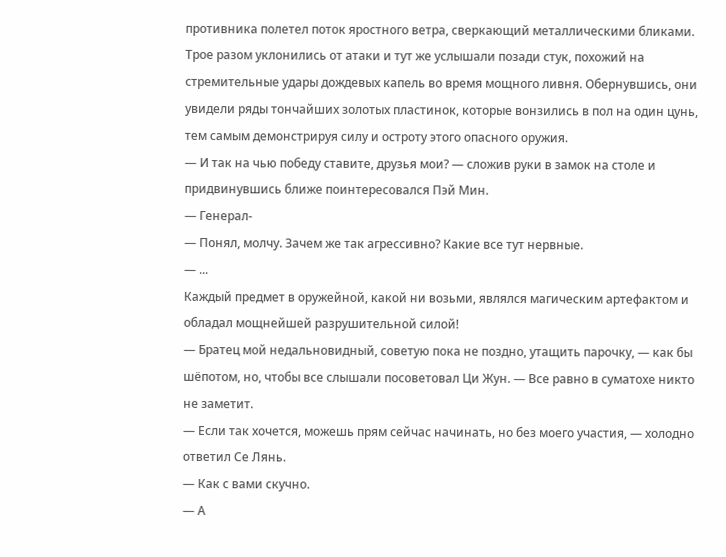противника полетел поток яростного ветра, сверкающий металлическими бликами. Трое разом уклонились от атаки и тут же услышали позади стук, похожий на стремительные удары дождевых капель во время мощного ливня. Обернувшись, они увидели ряды тончайших золотых пластинок, которые вонзились в пол на один цунь, тем самым демонстрируя силу и остроту этого опасного оружия.
— И так на чью победу ставите, друзья мои? — сложив руки в замок на столе и придвинувшись ближе поинтересовался Пэй Мин.
— Генерал-
— Понял, молчу. Зачем же так агрессивно? Какие все тут нервные.
— ...
Каждый предмет в оружейной, какой ни возьми, являлся магическим артефактом и обладал мощнейшей разрушительной силой!
— Братец мой недальновидный, советую пока не поздно, утащить парочку, — как бы шёпотом, но, чтобы все слышали посоветовал Ци Жун. — Все равно в суматохе никто не заметит.
— Если так хочется, можешь прям сейчас начинать, но без моего участия, — холодно ответил Се Лянь.
— Как с вами скучно.
— А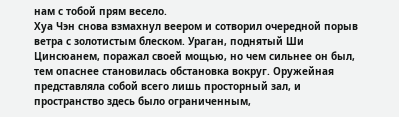нам с тобой прям весело.
Хуа Чэн снова взмахнул веером и сотворил очередной порыв ветра с золотистым блеском. Ураган, поднятый Ши Цинсюанем, поражал своей мощью, но чем сильнее он был, тем опаснее становилась обстановка вокруг. Оружейная представляла собой всего лишь просторный зал, и пространство здесь было ограниченным,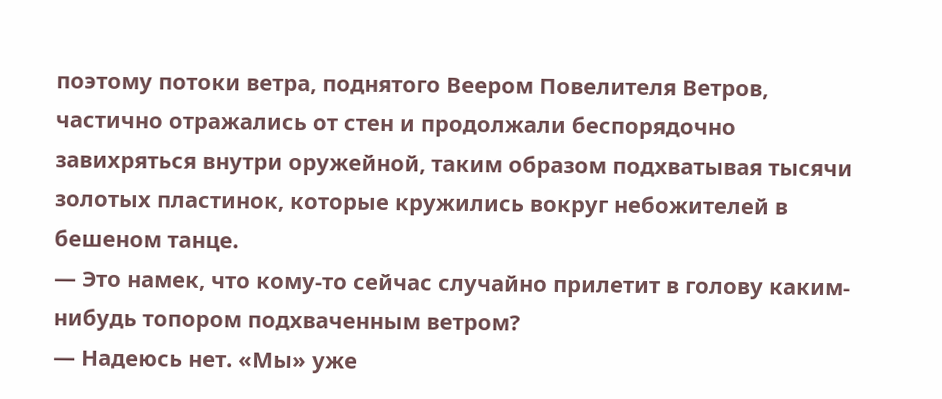поэтому потоки ветра, поднятого Веером Повелителя Ветров, частично отражались от стен и продолжали беспорядочно завихряться внутри оружейной, таким образом подхватывая тысячи золотых пластинок, которые кружились вокруг небожителей в бешеном танце.
— Это намек, что кому-то сейчас случайно прилетит в голову каким-нибудь топором подхваченным ветром?
— Надеюсь нет. «Мы» уже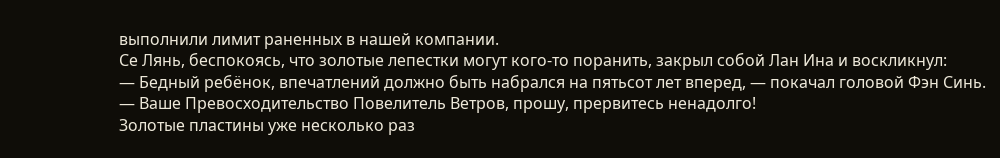выполнили лимит раненных в нашей компании.
Се Лянь, беспокоясь, что золотые лепестки могут кого-то поранить, закрыл собой Лан Ина и воскликнул:
— Бедный ребёнок, впечатлений должно быть набрался на пятьсот лет вперед, — покачал головой Фэн Синь.
— Ваше Превосходительство Повелитель Ветров, прошу, прервитесь ненадолго!
Золотые пластины уже несколько раз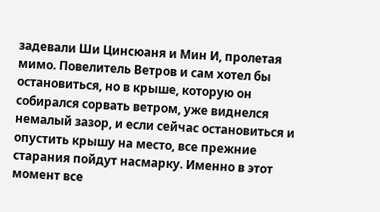задевали Ши Цинсюаня и Мин И, пролетая мимо. Повелитель Ветров и сам хотел бы остановиться, но в крыше, которую он собирался сорвать ветром, уже виднелся немалый зазор, и если сейчас остановиться и опустить крышу на место, все прежние старания пойдут насмарку. Именно в этот момент все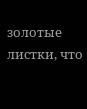золотые листки, что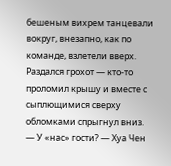бешеным вихрем танцевали вокруг, внезапно, как по команде, взлетели вверх. Раздался грохот — кто-то проломил крышу и вместе с сыплющимися сверху обломками спрыгнул вниз.
— У «нас» гости? — Хуа Чен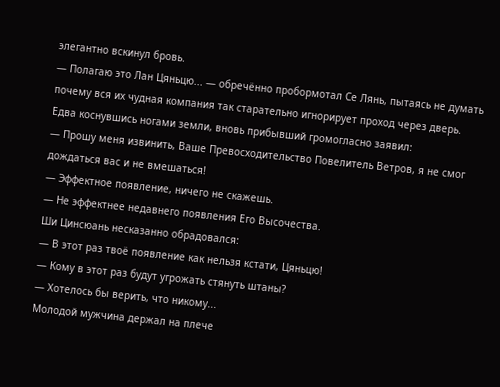элегантно вскинул бровь.
— Полагаю это Лан Цяньцю... — обречённо пробормотал Се Лянь, пытаясь не думать почему вся их чудная компания так старательно игнорирует проход через дверь.
Едва коснувшись ногами земли, вновь прибывший громогласно заявил:
— Прошу меня извинить, Ваше Превосходительство Повелитель Ветров, я не смог дождаться вас и не вмешаться!
— Эффектное появление, ничего не скажешь.
— Не эффектнее недавнего появления Его Высочества.
Ши Цинсюань несказанно обрадовался:
— В этот раз твоё появление как нельзя кстати, Цяньцю!
— Кому в этот раз будут угрожать стянуть штаны?
— Хотелось бы верить, что никому...
Молодой мужчина держал на плече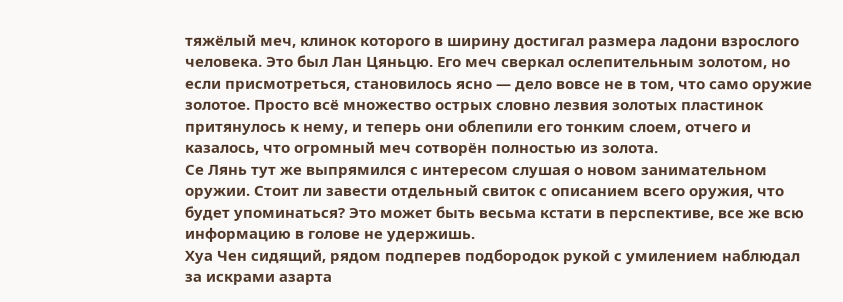тяжёлый меч, клинок которого в ширину достигал размера ладони взрослого человека. Это был Лан Цяньцю. Его меч сверкал ослепительным золотом, но если присмотреться, становилось ясно — дело вовсе не в том, что само оружие золотое. Просто всё множество острых словно лезвия золотых пластинок притянулось к нему, и теперь они облепили его тонким слоем, отчего и казалось, что огромный меч сотворён полностью из золота.
Се Лянь тут же выпрямился с интересом слушая о новом занимательном оружии. Стоит ли завести отдельный свиток с описанием всего оружия, что будет упоминаться? Это может быть весьма кстати в перспективе, все же всю информацию в голове не удержишь.
Хуа Чен сидящий, рядом подперев подбородок рукой с умилением наблюдал за искрами азарта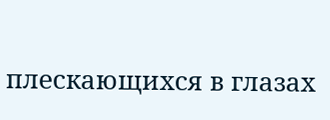плескающихся в глазах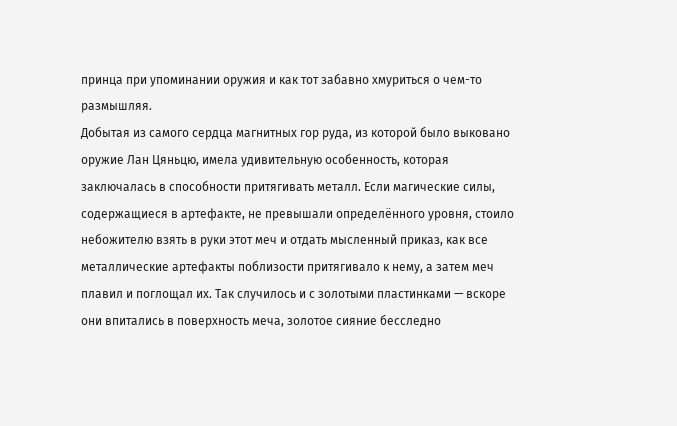принца при упоминании оружия и как тот забавно хмуриться о чем-то размышляя.
Добытая из самого сердца магнитных гор руда, из которой было выковано оружие Лан Цяньцю, имела удивительную особенность, которая заключалась в способности притягивать металл. Если магические силы, содержащиеся в артефакте, не превышали определённого уровня, стоило небожителю взять в руки этот меч и отдать мысленный приказ, как все металлические артефакты поблизости притягивало к нему, а затем меч плавил и поглощал их. Так случилось и с золотыми пластинками — вскоре они впитались в поверхность меча, золотое сияние бесследно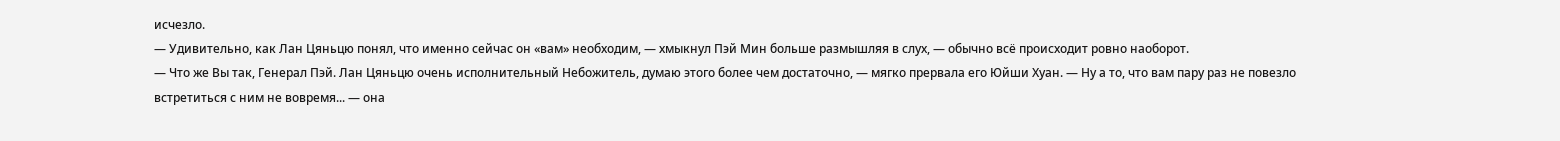исчезло.
— Удивительно, как Лан Цяньцю понял, что именно сейчас он «вам» необходим, — хмыкнул Пэй Мин больше размышляя в слух, — обычно всё происходит ровно наоборот.
— Что же Вы так, Генерал Пэй. Лан Цяньцю очень исполнительный Небожитель, думаю этого более чем достаточно, — мягко прервала его Юйши Хуан. — Ну а то, что вам пару раз не повезло встретиться с ним не вовремя... — она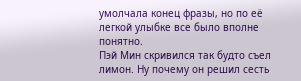умолчала конец фразы, но по её легкой улыбке все было вполне понятно.
Пэй Мин скривился так будто съел лимон. Ну почему он решил сесть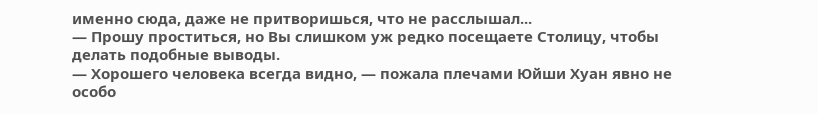именно сюда, даже не притворишься, что не расслышал...
— Прошу проститься, но Вы слишком уж редко посещаете Столицу, чтобы делать подобные выводы.
— Хорошего человека всегда видно, — пожала плечами Юйши Хуан явно не особо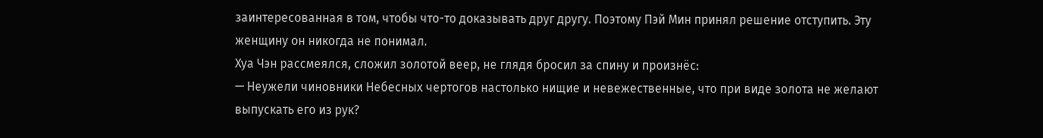заинтересованная в том, чтобы что-то доказывать друг другу. Поэтому Пэй Мин принял решение отступить. Эту женщину он никогда не понимал.
Хуа Чэн рассмеялся, сложил золотой веер, не глядя бросил за спину и произнёс:
— Неужели чиновники Небесных чертогов настолько нищие и невежественные, что при виде золота не желают выпускать его из рук?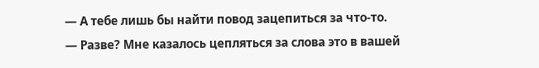— А тебе лишь бы найти повод зацепиться за что-то.
— Разве? Мне казалось цепляться за слова это в вашей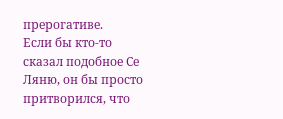прерогативе.
Если бы кто-то сказал подобное Се Ляню, он бы просто притворился, что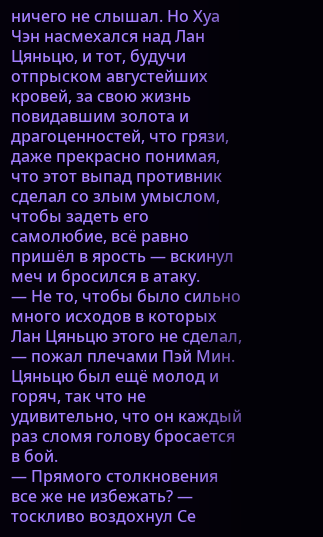ничего не слышал. Но Хуа Чэн насмехался над Лан Цяньцю, и тот, будучи отпрыском августейших кровей, за свою жизнь повидавшим золота и драгоценностей, что грязи, даже прекрасно понимая, что этот выпад противник сделал со злым умыслом, чтобы задеть его самолюбие, всё равно пришёл в ярость — вскинул меч и бросился в атаку.
— Не то, чтобы было сильно много исходов в которых Лан Цяньцю этого не сделал, — пожал плечами Пэй Мин. Цяньцю был ещё молод и горяч, так что не удивительно, что он каждый раз сломя голову бросается в бой.
— Прямого столкновения все же не избежать? — тоскливо воздохнул Се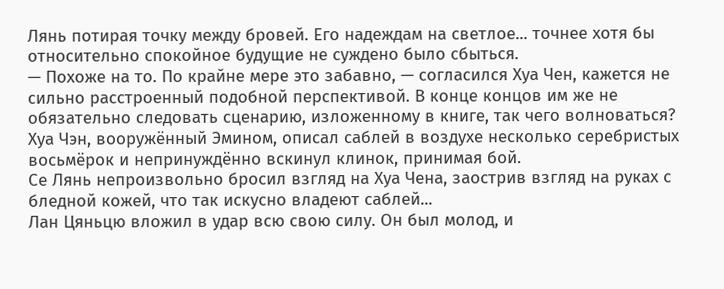Лянь потирая точку между бровей. Его надеждам на светлое... точнее хотя бы относительно спокойное будущие не суждено было сбыться.
— Похоже на то. По крайне мере это забавно, — согласился Хуа Чен, кажется не сильно расстроенный подобной перспективой. В конце концов им же не обязательно следовать сценарию, изложенному в книге, так чего волноваться?
Хуа Чэн, вооружённый Эмином, описал саблей в воздухе несколько серебристых восьмёрок и непринуждённо вскинул клинок, принимая бой.
Се Лянь непроизвольно бросил взгляд на Хуа Чена, заострив взгляд на руках с бледной кожей, что так искусно владеют саблей...
Лан Цяньцю вложил в удар всю свою силу. Он был молод, и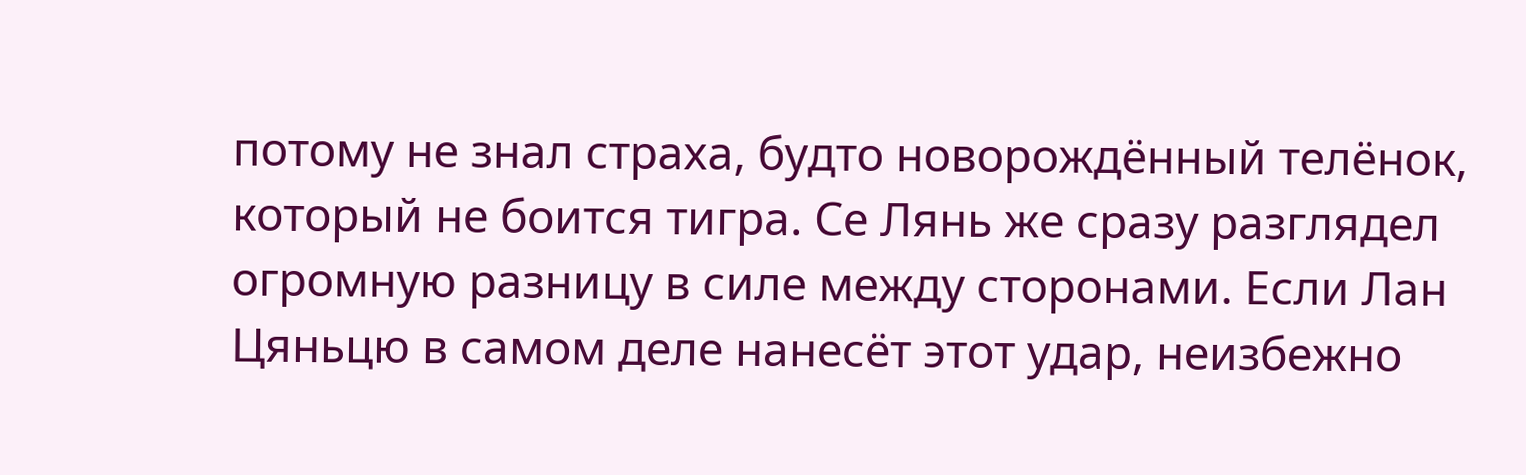потому не знал страха, будто новорождённый телёнок, который не боится тигра. Се Лянь же сразу разглядел огромную разницу в силе между сторонами. Если Лан Цяньцю в самом деле нанесёт этот удар, неизбежно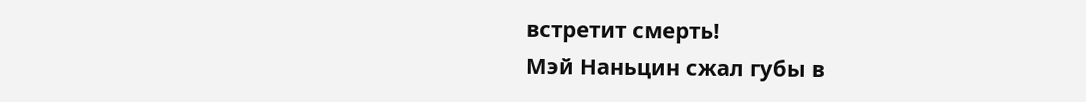встретит смерть!
Мэй Наньцин сжал губы в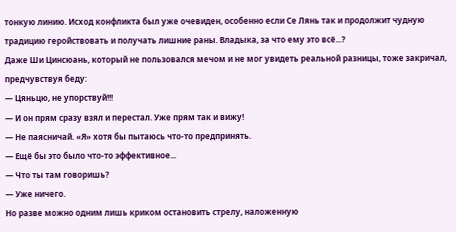тонкую линию. Исход конфликта был уже очевиден, особенно если Се Лянь так и продолжит чудную традицию геройствовать и получать лишние раны. Владыка, за что ему это всё...?
Даже Ши Цинсюань, который не пользовался мечом и не мог увидеть реальной разницы, тоже закричал, предчувствуя беду:
— Цяньцю, не упорствуй!!!
— И он прям сразу взял и перестал. Уже прям так и вижу!
— Не паясничай. «Я» хотя бы пытаюсь что-то предпринять.
— Ещё бы это было что-то эффективное...
— Что ты там говоришь?
— Уже ничего.
Но разве можно одним лишь криком остановить стрелу, наложенную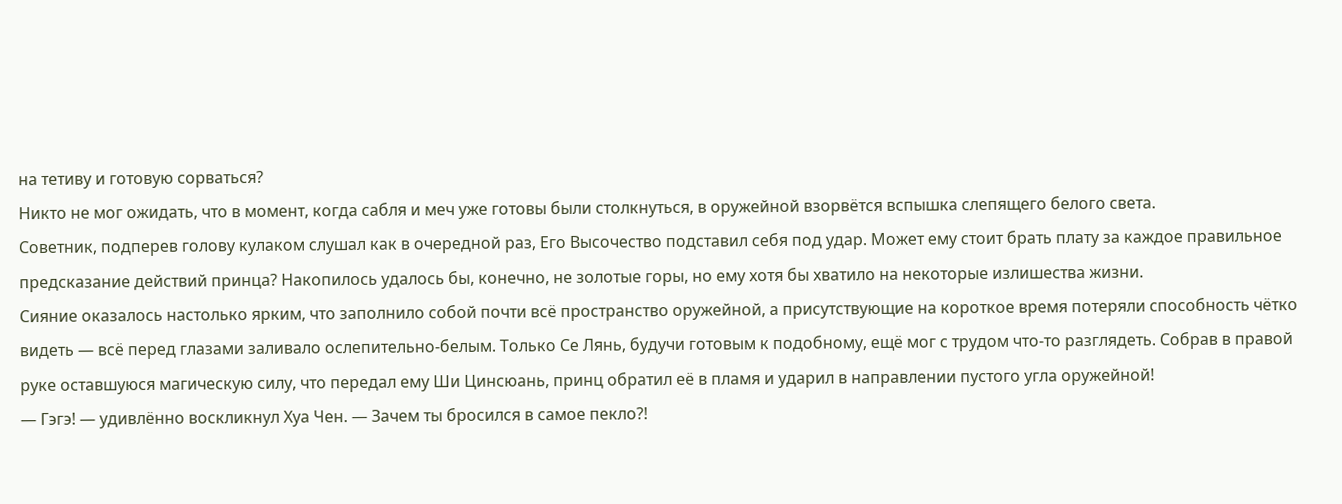на тетиву и готовую сорваться?
Никто не мог ожидать, что в момент, когда сабля и меч уже готовы были столкнуться, в оружейной взорвётся вспышка слепящего белого света.
Советник, подперев голову кулаком слушал как в очередной раз, Его Высочество подставил себя под удар. Может ему стоит брать плату за каждое правильное предсказание действий принца? Накопилось удалось бы, конечно, не золотые горы, но ему хотя бы хватило на некоторые излишества жизни.
Сияние оказалось настолько ярким, что заполнило собой почти всё пространство оружейной, а присутствующие на короткое время потеряли способность чётко видеть — всё перед глазами заливало ослепительно-белым. Только Се Лянь, будучи готовым к подобному, ещё мог с трудом что-то разглядеть. Собрав в правой руке оставшуюся магическую силу, что передал ему Ши Цинсюань, принц обратил её в пламя и ударил в направлении пустого угла оружейной!
— Гэгэ! — удивлённо воскликнул Хуа Чен. — Зачем ты бросился в самое пекло?!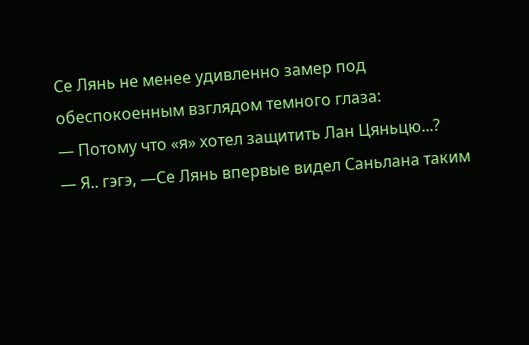Се Лянь не менее удивленно замер под обеспокоенным взглядом темного глаза:
— Потому что «я» хотел защитить Лан Цяньцю...?
— Я.. гэгэ, —Се Лянь впервые видел Саньлана таким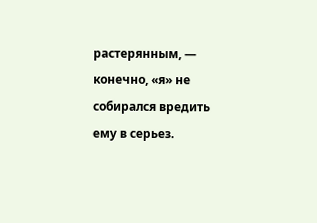растерянным, — конечно, «я» не собирался вредить ему в серьез.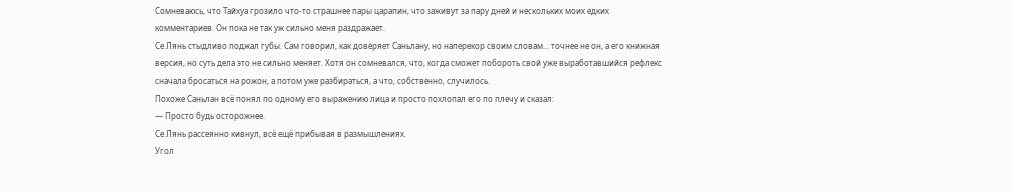Сомневаюсь, что Тайхуа грозило что-то страшнее пары царапин, что заживут за пару дней и нескольких моих едких комментариев. Он пока не так уж сильно меня раздражает.
Се Лянь стыдливо поджал губы. Сам говорил, как доверяет Саньлану, но наперекор своим словам... точнее не он, а его книжная версия, но суть дела это не сильно меняет. Хотя он сомневался, что, когда сможет побороть свой уже выработавшийся рефлекс сначала бросаться на рожон, а потом уже разбираться, а что, собственно, случилось.
Похоже Саньлан всё понял по одному его выражению лица и просто похлопал его по плечу и сказал:
— Просто будь осторожнее.
Се Лянь рассеянно кивнул, всё ещё прибывая в размышлениях.
Угол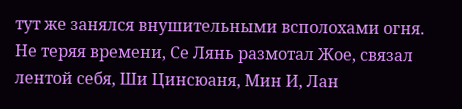тут же занялся внушительными всполохами огня. Не теряя времени, Се Лянь размотал Жое, связал лентой себя, Ши Цинсюаня, Мин И, Лан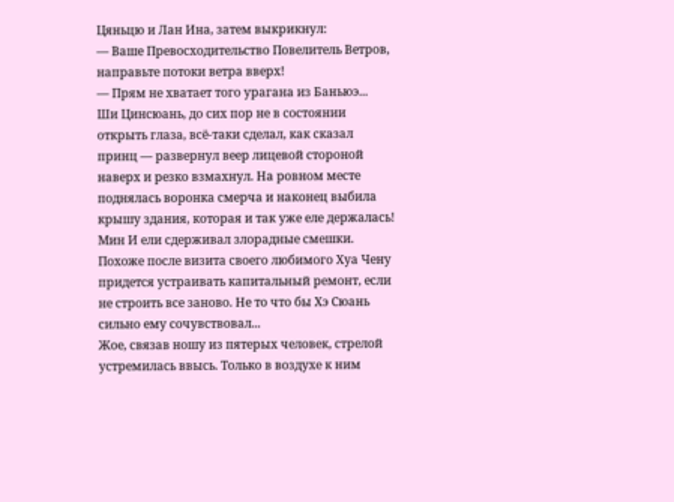Цяньцю и Лан Ина, затем выкрикнул:
— Ваше Превосходительство Повелитель Ветров, направьте потоки ветра вверх!
— Прям не хватает того урагана из Баньюэ...
Ши Цинсюань, до сих пор не в состоянии открыть глаза, всё-таки сделал, как сказал принц — развернул веер лицевой стороной наверх и резко взмахнул. На ровном месте поднялась воронка смерча и наконец выбила крышу здания, которая и так уже еле держалась!
Мин И ели сдерживал злорадные смешки. Похоже после визита своего любимого Хуа Чену придется устраивать капитальный ремонт, если не строить все заново. Не то что бы Хэ Сюань сильно ему сочувствовал...
Жое, связав ношу из пятерых человек, стрелой устремилась ввысь. Только в воздухе к ним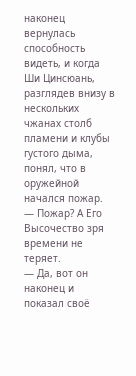наконец вернулась способность видеть, и когда Ши Цинсюань, разглядев внизу в нескольких чжанах столб пламени и клубы густого дыма, понял, что в оружейной начался пожар.
— Пожар? А Его Высочество зря времени не теряет.
— Да, вот он наконец и показал своё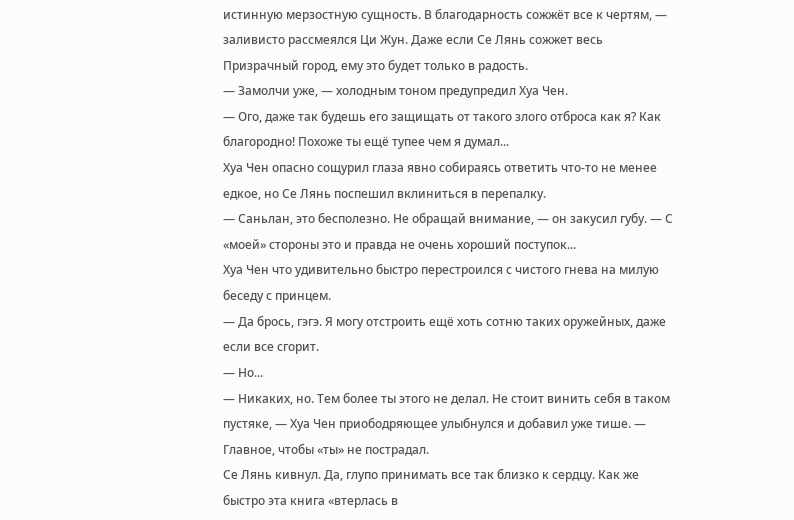истинную мерзостную сущность. В благодарность сожжёт все к чертям, — заливисто рассмеялся Ци Жун. Даже если Се Лянь сожжет весь Призрачный город, ему это будет только в радость.
— Замолчи уже, — холодным тоном предупредил Хуа Чен.
— Ого, даже так будешь его защищать от такого злого отброса как я? Как благородно! Похоже ты ещё тупее чем я думал...
Хуа Чен опасно сощурил глаза явно собираясь ответить что-то не менее едкое, но Се Лянь поспешил вклиниться в перепалку.
— Саньлан, это бесполезно. Не обращай внимание, — он закусил губу. — С «моей» стороны это и правда не очень хороший поступок...
Хуа Чен что удивительно быстро перестроился с чистого гнева на милую беседу с принцем.
— Да брось, гэгэ. Я могу отстроить ещё хоть сотню таких оружейных, даже если все сгорит.
— Но...
— Никаких, но. Тем более ты этого не делал. Не стоит винить себя в таком пустяке, — Хуа Чен приободряющее улыбнулся и добавил уже тише. — Главное, чтобы «ты» не пострадал.
Се Лянь кивнул. Да, глупо принимать все так близко к сердцу. Как же быстро эта книга «втерлась в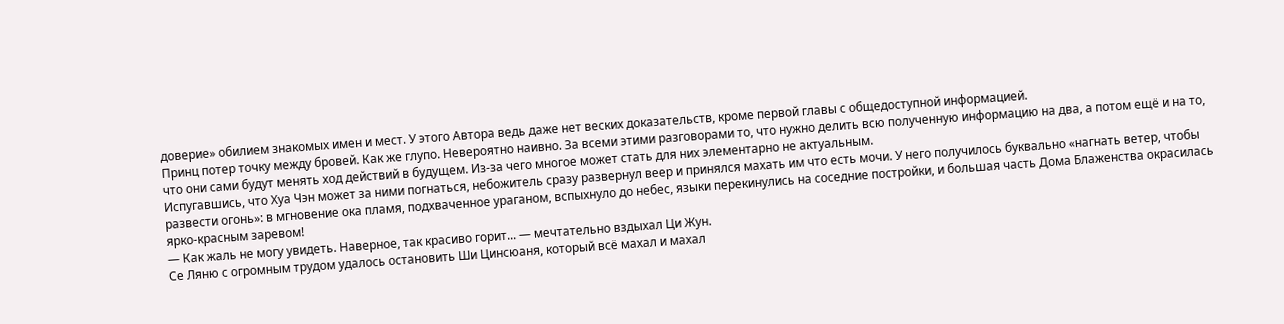доверие» обилием знакомых имен и мест. У этого Автора ведь даже нет веских доказательств, кроме первой главы с общедоступной информацией.
Принц потер точку между бровей. Как же глупо. Невероятно наивно. За всеми этими разговорами то, что нужно делить всю полученную информацию на два, а потом ещё и на то, что они сами будут менять ход действий в будущем. Из-за чего многое может стать для них элементарно не актуальным.
Испугавшись, что Хуа Чэн может за ними погнаться, небожитель сразу развернул веер и принялся махать им что есть мочи. У него получилось буквально «нагнать ветер, чтобы развести огонь»: в мгновение ока пламя, подхваченное ураганом, вспыхнуло до небес, языки перекинулись на соседние постройки, и большая часть Дома Блаженства окрасилась ярко-красным заревом!
— Как жаль не могу увидеть. Наверное, так красиво горит... — мечтательно вздыхал Ци Жун.
Се Ляню с огромным трудом удалось остановить Ши Цинсюаня, который всё махал и махал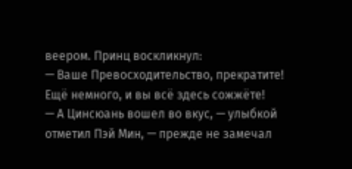веером. Принц воскликнул:
— Ваше Превосходительство, прекратите! Ещё немного, и вы всё здесь сожжёте!
— А Цинсюань вошел во вкус, — улыбкой отметил Пэй Мин, — прежде не замечал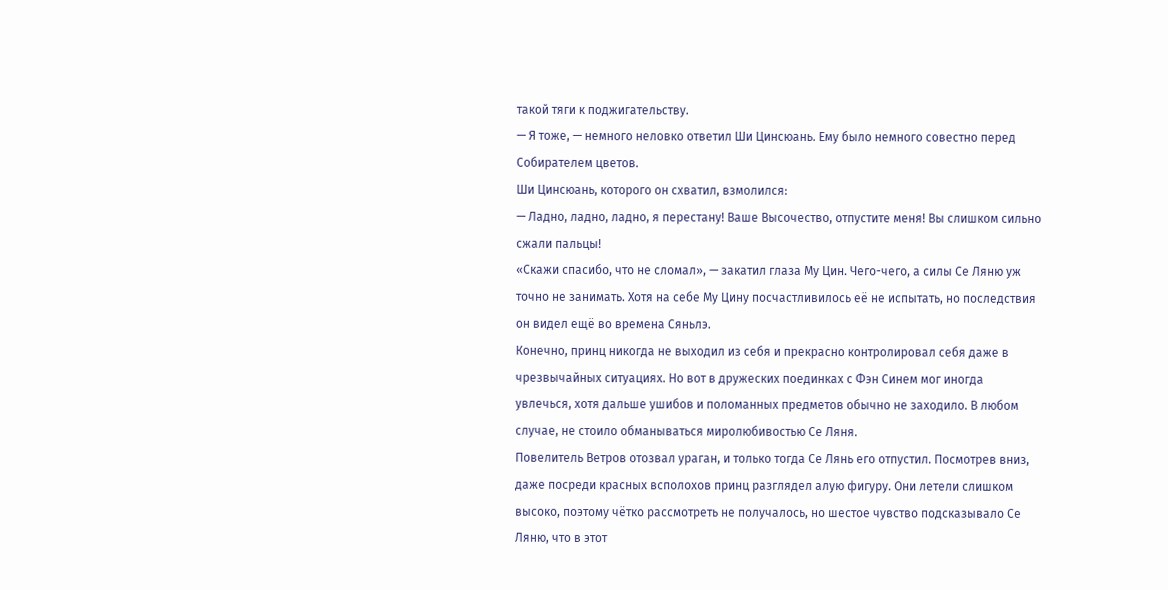такой тяги к поджигательству.
— Я тоже, — немного неловко ответил Ши Цинсюань. Ему было немного совестно перед Собирателем цветов.
Ши Цинсюань, которого он схватил, взмолился:
— Ладно, ладно, ладно, я перестану! Ваше Высочество, отпустите меня! Вы слишком сильно сжали пальцы!
«Скажи спасибо, что не сломал», — закатил глаза Му Цин. Чего-чего, а силы Се Ляню уж точно не занимать. Хотя на себе Му Цину посчастливилось её не испытать, но последствия он видел ещё во времена Сяньлэ.
Конечно, принц никогда не выходил из себя и прекрасно контролировал себя даже в чрезвычайных ситуациях. Но вот в дружеских поединках с Фэн Синем мог иногда увлечься, хотя дальше ушибов и поломанных предметов обычно не заходило. В любом случае, не стоило обманываться миролюбивостью Се Ляня.
Повелитель Ветров отозвал ураган, и только тогда Се Лянь его отпустил. Посмотрев вниз, даже посреди красных всполохов принц разглядел алую фигуру. Они летели слишком высоко, поэтому чётко рассмотреть не получалось, но шестое чувство подсказывало Се Ляню, что в этот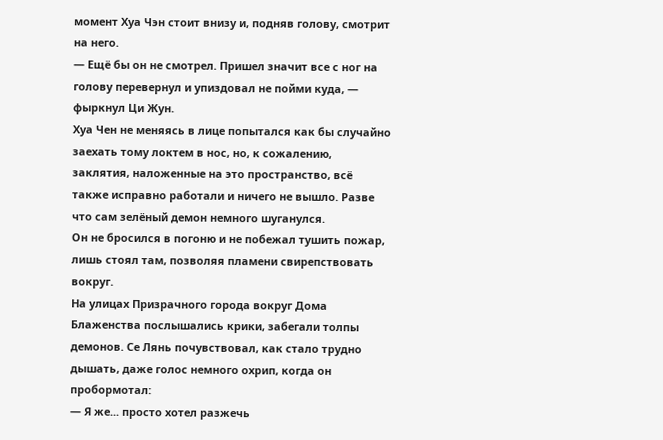момент Хуа Чэн стоит внизу и, подняв голову, смотрит на него.
— Ещё бы он не смотрел. Пришел значит все с ног на голову перевернул и упиздовал не пойми куда, — фыркнул Ци Жун.
Хуа Чен не меняясь в лице попытался как бы случайно заехать тому локтем в нос, но, к сожалению, заклятия, наложенные на это пространство, всё также исправно работали и ничего не вышло. Разве что сам зелёный демон немного шуганулся.
Он не бросился в погоню и не побежал тушить пожар, лишь стоял там, позволяя пламени свирепствовать вокруг.
На улицах Призрачного города вокруг Дома Блаженства послышались крики, забегали толпы демонов. Се Лянь почувствовал, как стало трудно дышать, даже голос немного охрип, когда он пробормотал:
— Я же... просто хотел разжечь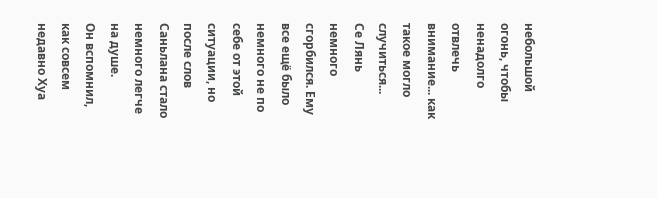небольшой огонь, чтобы ненадолго отвлечь внимание... как такое могло случиться...
Се Лянь немного сгорбился. Ему все ещё было немного не по себе от этой ситуации, но после слов Саньлана стало немного легче на душе.
Он вспомнил, как совсем недавно Хуа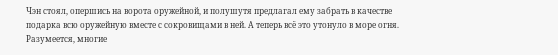Чэн стоял, опершись на ворота оружейной, и полушутя предлагал ему забрать в качестве подарка всю оружейную вместе с сокровищами в ней. А теперь всё это утонуло в море огня. Разумеется, многие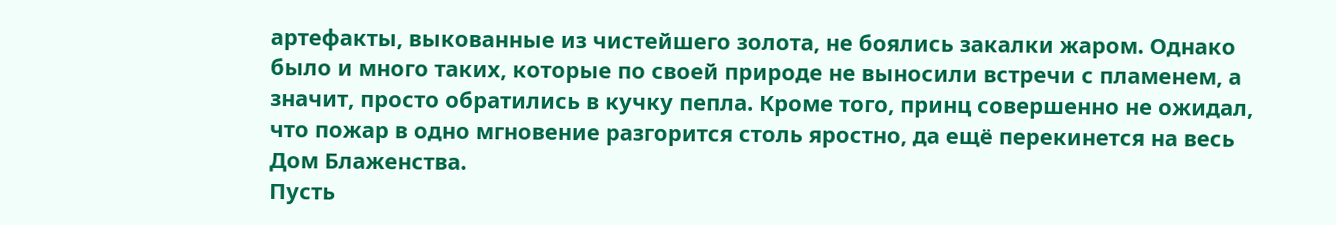артефакты, выкованные из чистейшего золота, не боялись закалки жаром. Однако было и много таких, которые по своей природе не выносили встречи с пламенем, а значит, просто обратились в кучку пепла. Кроме того, принц совершенно не ожидал, что пожар в одно мгновение разгорится столь яростно, да ещё перекинется на весь Дом Блаженства.
Пусть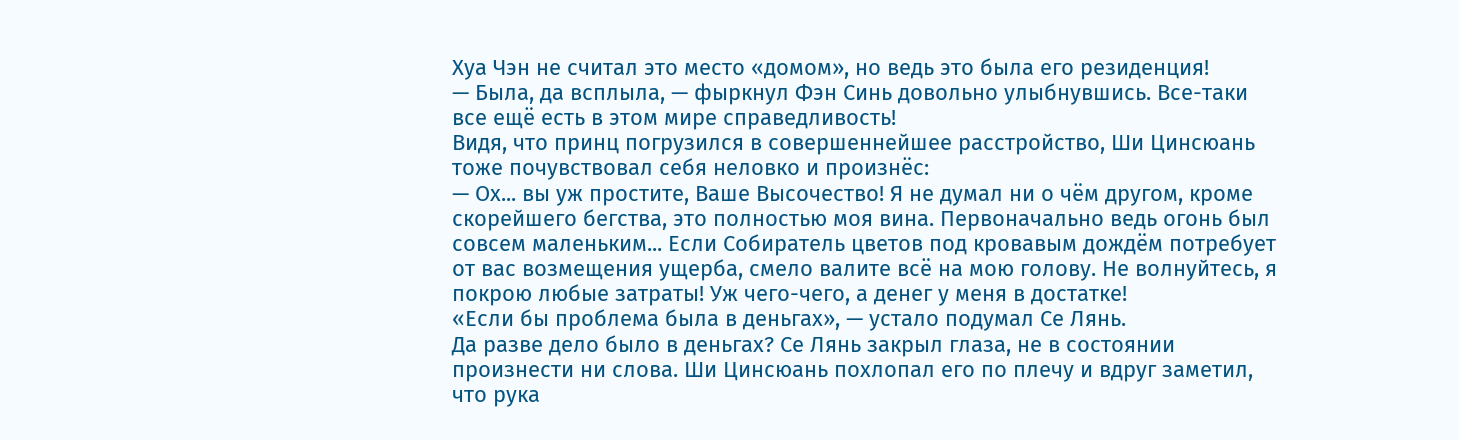Хуа Чэн не считал это место «домом», но ведь это была его резиденция!
— Была, да всплыла, — фыркнул Фэн Синь довольно улыбнувшись. Все-таки все ещё есть в этом мире справедливость!
Видя, что принц погрузился в совершеннейшее расстройство, Ши Цинсюань тоже почувствовал себя неловко и произнёс:
— Ох... вы уж простите, Ваше Высочество! Я не думал ни о чём другом, кроме скорейшего бегства, это полностью моя вина. Первоначально ведь огонь был совсем маленьким... Если Собиратель цветов под кровавым дождём потребует от вас возмещения ущерба, смело валите всё на мою голову. Не волнуйтесь, я покрою любые затраты! Уж чего-чего, а денег у меня в достатке!
«Если бы проблема была в деньгах», — устало подумал Се Лянь.
Да разве дело было в деньгах? Се Лянь закрыл глаза, не в состоянии произнести ни слова. Ши Цинсюань похлопал его по плечу и вдруг заметил, что рука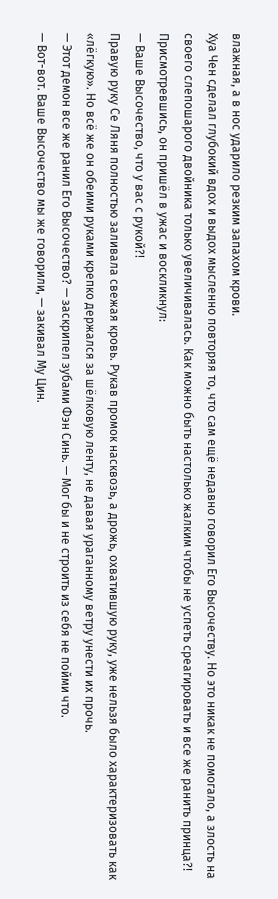влажная, а в нос ударило резким запахом крови.
Хуа Чен сделал глубокий вдох и выдох мысленно повторяя то, что сам ещё недавно говорил Его Высочеству. Но это никак не помогало, а злость на своего слепошарого двойника только увеличивалась. Как можно быть настолько жалким чтобы не успеть среагировать и все же ранить принца?!
Присмотревшись, он пришёл в ужас и воскликнул:
— Ваше Высочество, что у вас с рукой?!
Правую руку Се Ляня полностью заливала свежая кровь. Рукав промок насквозь, а дрожь, охватившую руку, уже нельзя было характеризовать как «лёгкую». Но всё же он обеими руками крепко держался за шёлковую ленту, не давая ураганному ветру унести их прочь.
— Этот демон все же ранил Его Высочество? — заскрипел зубами Фэн Синь. — Мог бы и не строить из себя не пойми что.
— Вот-вот. Ваше Высочество мы же говорили, — закивал Му Цин.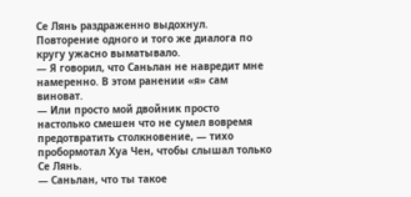Се Лянь раздраженно выдохнул. Повторение одного и того же диалога по кругу ужасно выматывало.
— Я говорил, что Саньлан не навредит мне намеренно. В этом ранении «я» сам виноват.
— Или просто мой двойник просто настолько смешен что не сумел вовремя предотвратить столкновение, — тихо пробормотал Хуа Чен, чтобы слышал только Се Лянь.
— Саньлан, что ты такое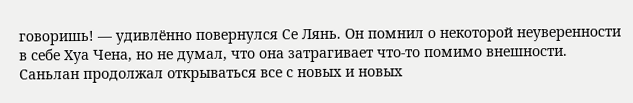говоришь! — удивлённо повернулся Се Лянь. Он помнил о некоторой неуверенности в себе Хуа Чена, но не думал, что она затрагивает что-то помимо внешности. Саньлан продолжал открываться все с новых и новых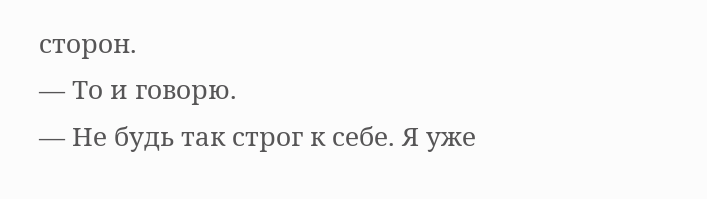сторон.
— То и говорю.
— Не будь так строг к себе. Я уже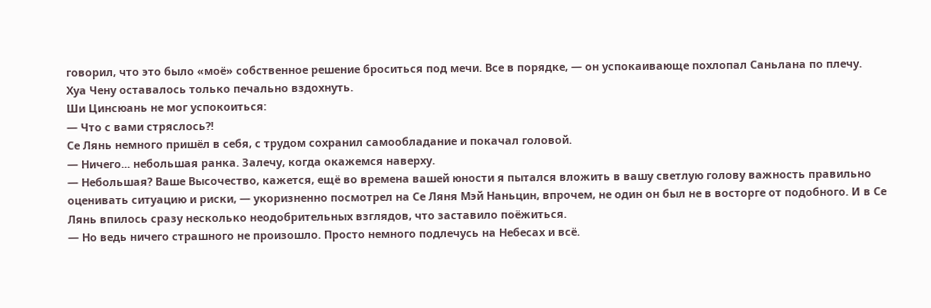говорил, что это было «моё» собственное решение броситься под мечи. Все в порядке, — он успокаивающе похлопал Саньлана по плечу.
Хуа Чену оставалось только печально вздохнуть.
Ши Цинсюань не мог успокоиться:
— Что с вами стряслось?!
Се Лянь немного пришёл в себя, с трудом сохранил самообладание и покачал головой.
— Ничего... небольшая ранка. Залечу, когда окажемся наверху.
— Небольшая? Ваше Высочество, кажется, ещё во времена вашей юности я пытался вложить в вашу светлую голову важность правильно оценивать ситуацию и риски, — укоризненно посмотрел на Се Ляня Мэй Наньцин, впрочем, не один он был не в восторге от подобного. И в Се Лянь впилось сразу несколько неодобрительных взглядов, что заставило поёжиться.
— Но ведь ничего страшного не произошло. Просто немного подлечусь на Небесах и всё.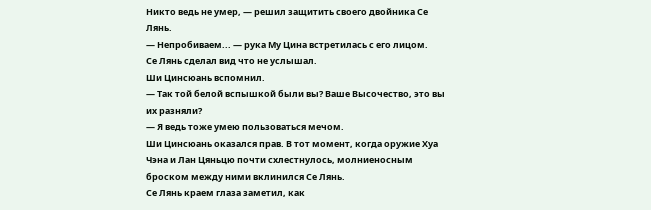Никто ведь не умер, — решил защитить своего двойника Се Лянь.
— Непробиваем... — рука Му Цина встретилась с его лицом.
Се Лянь сделал вид что не услышал.
Ши Цинсюань вспомнил.
— Так той белой вспышкой были вы? Ваше Высочество, это вы их разняли?
— Я ведь тоже умею пользоваться мечом.
Ши Цинсюань оказался прав. В тот момент, когда оружие Хуа Чэна и Лан Цяньцю почти схлестнулось, молниеносным броском между ними вклинился Се Лянь.
Се Лянь краем глаза заметил, как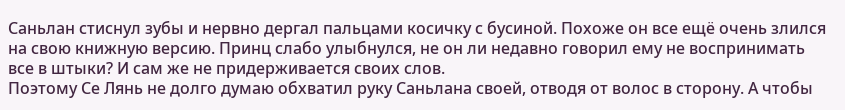Саньлан стиснул зубы и нервно дергал пальцами косичку с бусиной. Похоже он все ещё очень злился на свою книжную версию. Принц слабо улыбнулся, не он ли недавно говорил ему не воспринимать все в штыки? И сам же не придерживается своих слов.
Поэтому Се Лянь не долго думаю обхватил руку Саньлана своей, отводя от волос в сторону. А чтобы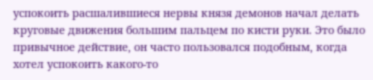успокоить расшалившиеся нервы князя демонов начал делать круговые движения большим пальцем по кисти руки. Это было привычное действие, он часто пользовался подобным, когда хотел успокоить какого-то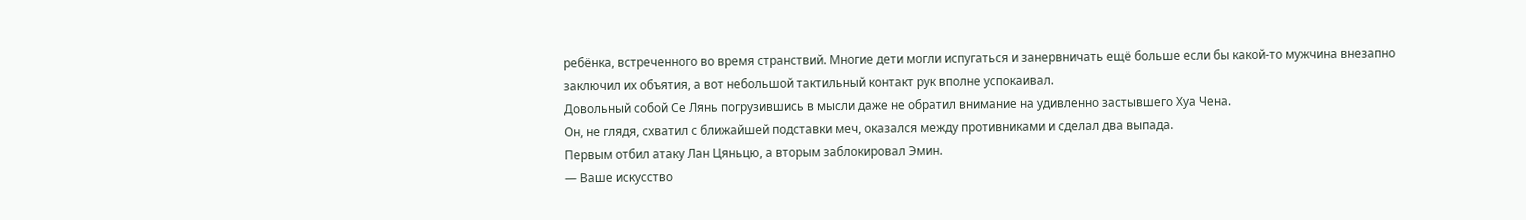ребёнка, встреченного во время странствий. Многие дети могли испугаться и занервничать ещё больше если бы какой-то мужчина внезапно заключил их объятия, а вот небольшой тактильный контакт рук вполне успокаивал.
Довольный собой Се Лянь погрузившись в мысли даже не обратил внимание на удивленно застывшего Хуа Чена.
Он, не глядя, схватил с ближайшей подставки меч, оказался между противниками и сделал два выпада.
Первым отбил атаку Лан Цяньцю, а вторым заблокировал Эмин.
— Ваше искусство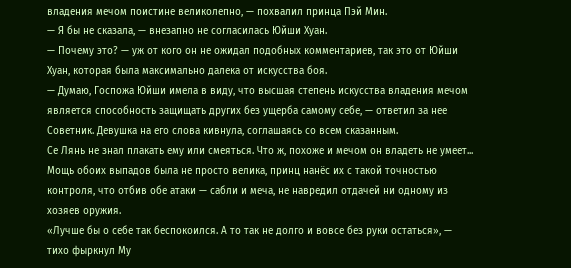владения мечом поистине великолепно, — похвалил принца Пэй Мин.
— Я бы не сказала, — внезапно не согласилась Юйши Хуан.
— Почему это? — уж от кого он не ожидал подобных комментариев, так это от Юйши Хуан, которая была максимально далека от искусства боя.
— Думаю, Госпожа Юйши имела в виду, что высшая степень искусства владения мечом является способность защищать других без ущерба самому себе, — ответил за нее Советник. Девушка на его слова кивнула, соглашаясь со всем сказанным.
Се Лянь не знал плакать ему или смеяться. Что ж, похоже и мечом он владеть не умеет...
Мощь обоих выпадов была не просто велика, принц нанёс их с такой точностью контроля, что отбив обе атаки — сабли и меча, не навредил отдачей ни одному из хозяев оружия.
«Лучше бы о себе так беспокоился. А то так не долго и вовсе без руки остаться», — тихо фыркнул Му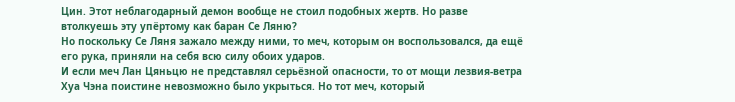Цин. Этот неблагодарный демон вообще не стоил подобных жертв. Но разве втолкуешь эту упёртому как баран Се Ляню?
Но поскольку Се Ляня зажало между ними, то меч, которым он воспользовался, да ещё его рука, приняли на себя всю силу обоих ударов.
И если меч Лан Цяньцю не представлял серьёзной опасности, то от мощи лезвия-ветра Хуа Чэна поистине невозможно было укрыться. Но тот меч, который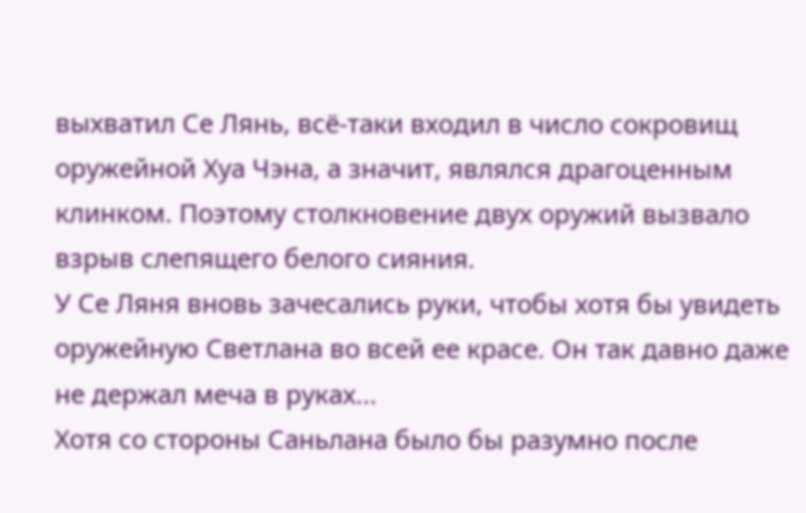выхватил Се Лянь, всё-таки входил в число сокровищ оружейной Хуа Чэна, а значит, являлся драгоценным клинком. Поэтому столкновение двух оружий вызвало взрыв слепящего белого сияния.
У Се Ляня вновь зачесались руки, чтобы хотя бы увидеть оружейную Светлана во всей ее красе. Он так давно даже не держал меча в руках...
Хотя со стороны Саньлана было бы разумно после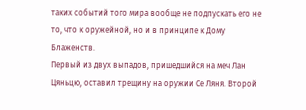таких событий того мира вообще не подпускать его не то, что к оружейной, но и в принципе к Дому Блаженств.
Первый из двух выпадов, пришедшийся на меч Лан Цяньцю, оставил трещину на оружии Се Ляня. Второй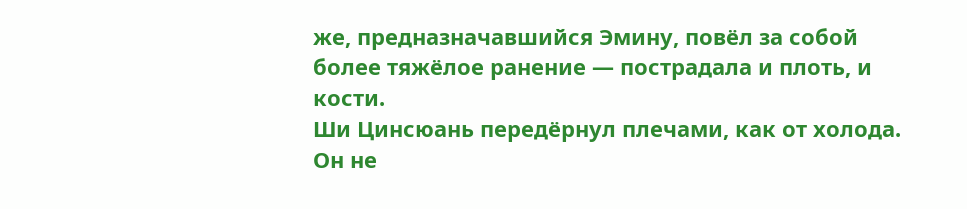же, предназначавшийся Эмину, повёл за собой более тяжёлое ранение — пострадала и плоть, и кости.
Ши Цинсюань передёрнул плечами, как от холода. Он не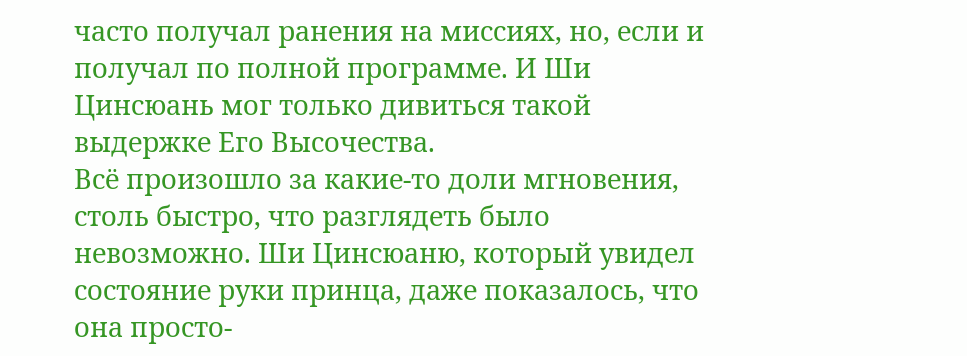часто получал ранения на миссиях, но, если и получал по полной программе. И Ши Цинсюань мог только дивиться такой выдержке Его Высочества.
Всё произошло за какие-то доли мгновения, столь быстро, что разглядеть было невозможно. Ши Цинсюаню, который увидел состояние руки принца, даже показалось, что она просто-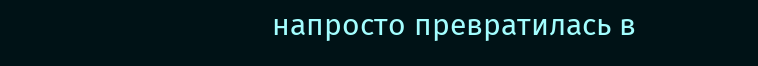напросто превратилась в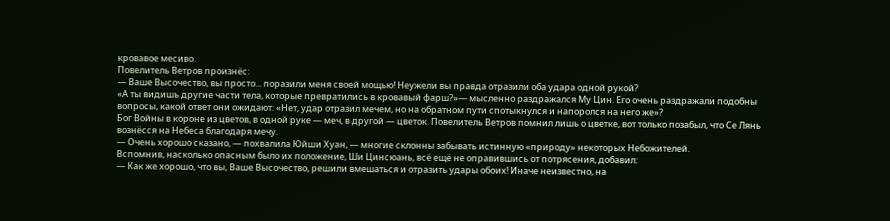кровавое месиво.
Повелитель Ветров произнёс:
— Ваше Высочество, вы просто... поразили меня своей мощью! Неужели вы правда отразили оба удара одной рукой?
«А ты видишь другие части тела, которые превратились в кровавый фарш?»— мысленно раздражался Му Цин. Его очень раздражали подобны вопросы, какой ответ они ожидают: «Нет, удар отразил мечем, но на обратном пути спотыкнулся и напоролся на него же»?
Бог Войны в короне из цветов, в одной руке — меч, в другой — цветок. Повелитель Ветров помнил лишь о цветке, вот только позабыл, что Се Лянь вознёсся на Небеса благодаря мечу.
— Очень хорошо сказано, — похвалила Юйши Хуан, — многие склонны забывать истинную «природу» некоторых Небожителей.
Вспомнив, насколько опасным было их положение, Ши Цинсюань, всё ещё не оправившись от потрясения, добавил:
— Как же хорошо, что вы, Ваше Высочество, решили вмешаться и отразить удары обоих! Иначе неизвестно, на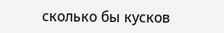сколько бы кусков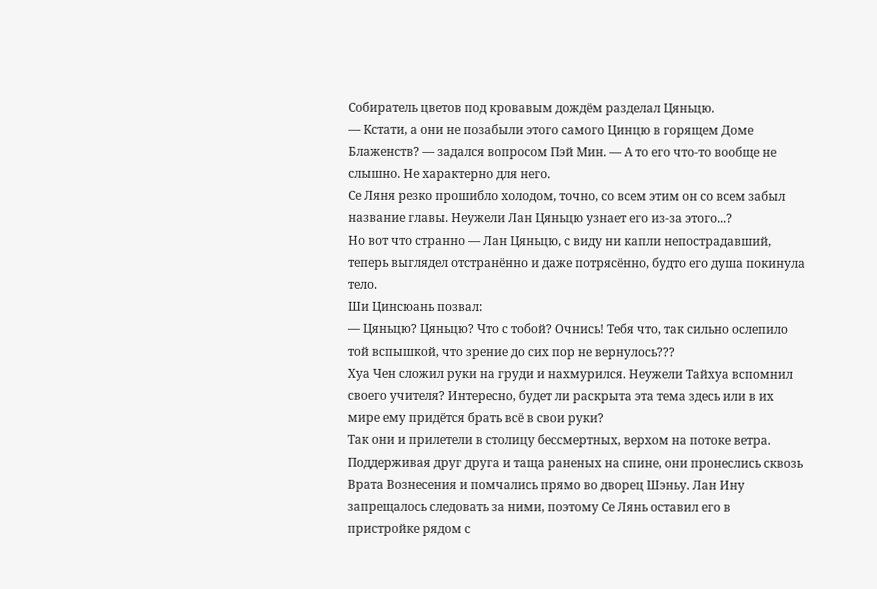Собиратель цветов под кровавым дождём разделал Цяньцю.
— Кстати, а они не позабыли этого самого Цинцю в горящем Доме Блаженств? — задался вопросом Пэй Мин. — А то его что-то вообще не слышно. Не характерно для него.
Се Ляня резко прошибло холодом, точно, со всем этим он со всем забыл название главы. Неужели Лан Цяньцю узнает его из-за этого...?
Но вот что странно — Лан Цяньцю, с виду ни капли непострадавший, теперь выглядел отстранённо и даже потрясённо, будто его душа покинула тело.
Ши Цинсюань позвал:
— Цяньцю? Цяньцю? Что с тобой? Очнись! Тебя что, так сильно ослепило той вспышкой, что зрение до сих пор не вернулось???
Хуа Чен сложил руки на груди и нахмурился. Неужели Тайхуа вспомнил своего учителя? Интересно, будет ли раскрыта эта тема здесь или в их мире ему придётся брать всё в свои руки?
Так они и прилетели в столицу бессмертных, верхом на потоке ветра. Поддерживая друг друга и таща раненых на спине, они пронеслись сквозь Врата Вознесения и помчались прямо во дворец Шэньу. Лан Ину запрещалось следовать за ними, поэтому Се Лянь оставил его в пристройке рядом с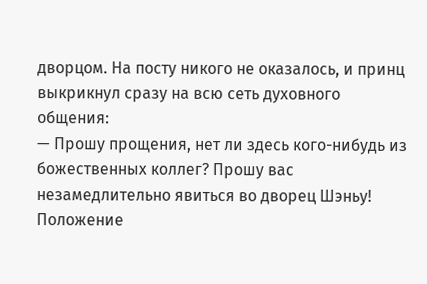дворцом. На посту никого не оказалось, и принц выкрикнул сразу на всю сеть духовного общения:
— Прошу прощения, нет ли здесь кого-нибудь из божественных коллег? Прошу вас незамедлительно явиться во дворец Шэньу! Положение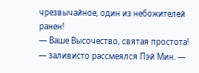чрезвычайное, один из небожителей ранен!
— Ваше Высочество, святая простота! — заливисто рассмеялся Пэй Мин. —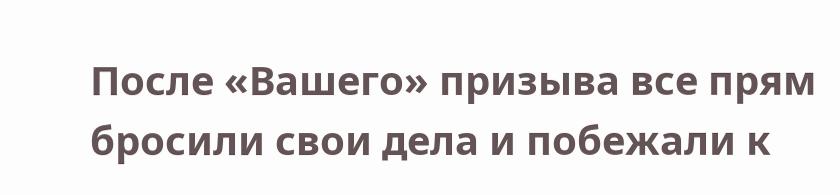После «Вашего» призыва все прям бросили свои дела и побежали к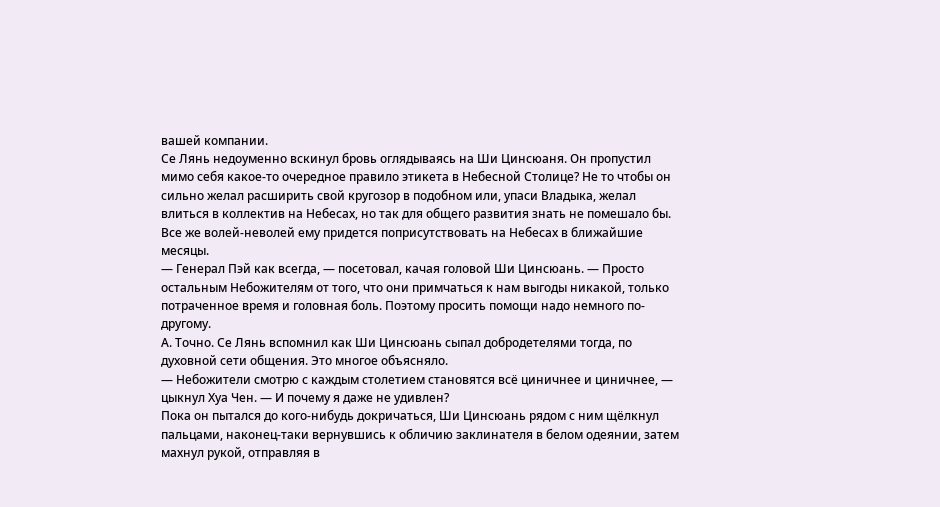вашей компании.
Се Лянь недоуменно вскинул бровь оглядываясь на Ши Цинсюаня. Он пропустил мимо себя какое-то очередное правило этикета в Небесной Столице? Не то чтобы он сильно желал расширить свой кругозор в подобном или, упаси Владыка, желал влиться в коллектив на Небесах, но так для общего развития знать не помешало бы. Все же волей-неволей ему придется поприсутствовать на Небесах в ближайшие месяцы.
— Генерал Пэй как всегда, — посетовал, качая головой Ши Цинсюань. — Просто остальным Небожителям от того, что они примчаться к нам выгоды никакой, только потраченное время и головная боль. Поэтому просить помощи надо немного по-другому.
А. Точно. Се Лянь вспомнил как Ши Цинсюань сыпал добродетелями тогда, по духовной сети общения. Это многое объясняло.
— Небожители смотрю с каждым столетием становятся всё циничнее и циничнее, — цыкнул Хуа Чен. — И почему я даже не удивлен?
Пока он пытался до кого-нибудь докричаться, Ши Цинсюань рядом с ним щёлкнул пальцами, наконец-таки вернувшись к обличию заклинателя в белом одеянии, затем махнул рукой, отправляя в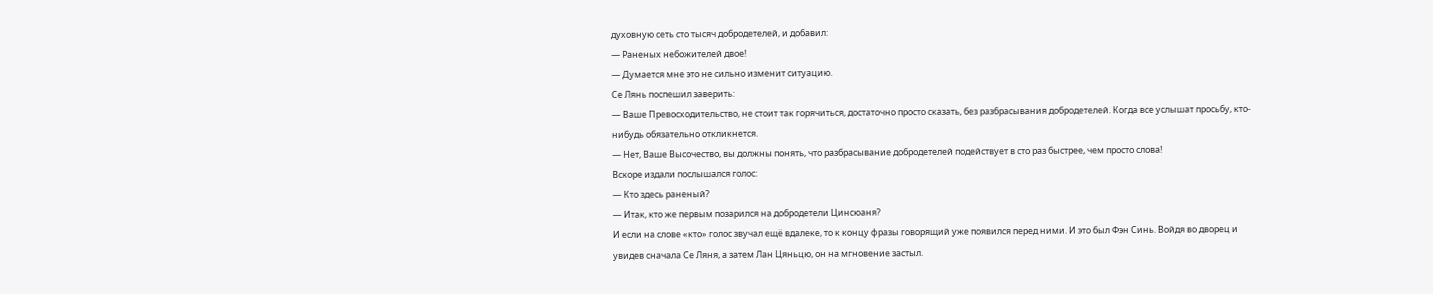духовную сеть сто тысяч добродетелей, и добавил:
— Раненых небожителей двое!
— Думается мне это не сильно изменит ситуацию.
Се Лянь поспешил заверить:
— Ваше Превосходительство, не стоит так горячиться, достаточно просто сказать, без разбрасывания добродетелей. Когда все услышат просьбу, кто-нибудь обязательно откликнется.
— Нет, Ваше Высочество, вы должны понять, что разбрасывание добродетелей подействует в сто раз быстрее, чем просто слова!
Вскоре издали послышался голос:
— Кто здесь раненый?
— Итак, кто же первым позарился на добродетели Цинсюаня?
И если на слове «кто» голос звучал ещё вдалеке, то к концу фразы говорящий уже появился перед ними. И это был Фэн Синь. Войдя во дворец и увидев сначала Се Ляня, а затем Лан Цяньцю, он на мгновение застыл.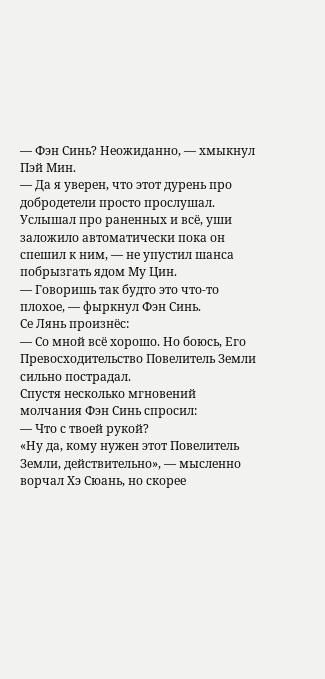— Фэн Синь? Неожиданно, — хмыкнул Пэй Мин.
— Да я уверен, что этот дурень про добродетели просто прослушал. Услышал про раненных и всё, уши заложило автоматически пока он спешил к ним, — не упустил шанса побрызгать ядом Му Цин.
— Говоришь так будто это что-то плохое, — фыркнул Фэн Синь.
Се Лянь произнёс:
— Со мной всё хорошо. Но боюсь, Его Превосходительство Повелитель Земли сильно пострадал.
Спустя несколько мгновений молчания Фэн Синь спросил:
— Что с твоей рукой?
«Ну да, кому нужен этот Повелитель Земли, действительно», — мысленно ворчал Хэ Сюань, но скорее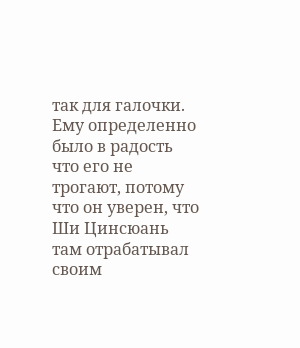так для галочки. Ему определенно было в радость что его не трогают, потому что он уверен, что Ши Цинсюань там отрабатывал своим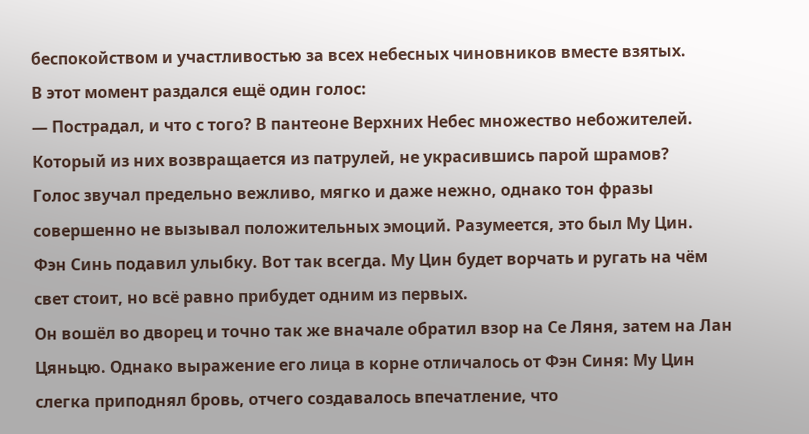беспокойством и участливостью за всех небесных чиновников вместе взятых.
В этот момент раздался ещё один голос:
— Пострадал, и что с того? В пантеоне Верхних Небес множество небожителей. Который из них возвращается из патрулей, не украсившись парой шрамов?
Голос звучал предельно вежливо, мягко и даже нежно, однако тон фразы совершенно не вызывал положительных эмоций. Разумеется, это был Му Цин.
Фэн Синь подавил улыбку. Вот так всегда. Му Цин будет ворчать и ругать на чём свет стоит, но всё равно прибудет одним из первых.
Он вошёл во дворец и точно так же вначале обратил взор на Се Ляня, затем на Лан Цяньцю. Однако выражение его лица в корне отличалось от Фэн Синя: Му Цин слегка приподнял бровь, отчего создавалось впечатление, что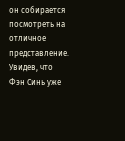он собирается посмотреть на отличное представление. Увидев, что Фэн Синь уже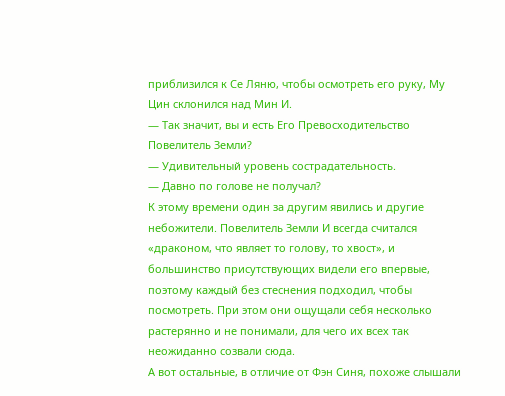приблизился к Се Ляню, чтобы осмотреть его руку, Му Цин склонился над Мин И.
— Так значит, вы и есть Его Превосходительство Повелитель Земли?
— Удивительный уровень сострадательность.
— Давно по голове не получал?
К этому времени один за другим явились и другие небожители. Повелитель Земли И всегда считался «драконом, что являет то голову, то хвост», и большинство присутствующих видели его впервые, поэтому каждый без стеснения подходил, чтобы посмотреть. При этом они ощущали себя несколько растерянно и не понимали, для чего их всех так неожиданно созвали сюда.
А вот остальные, в отличие от Фэн Синя, похоже слышали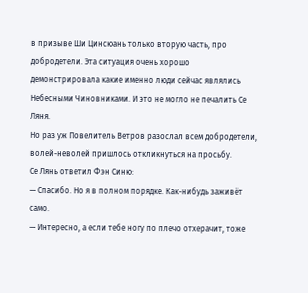в призыве Ши Цинсюань только вторую часть, про добродетели. Эта ситуация очень хорошо демонстрировала какие именно люди сейчас являлись Небесными Чиновниками. И это не могло не печалить Се Ляня.
Но раз уж Повелитель Ветров разослал всем добродетели, волей-неволей пришлось откликнуться на просьбу.
Се Лянь ответил Фэн Синю:
— Спасибо. Но я в полном порядке. Как-нибудь заживёт само.
— Интересно, а если тебе ногу по плечо отхерачит, тоже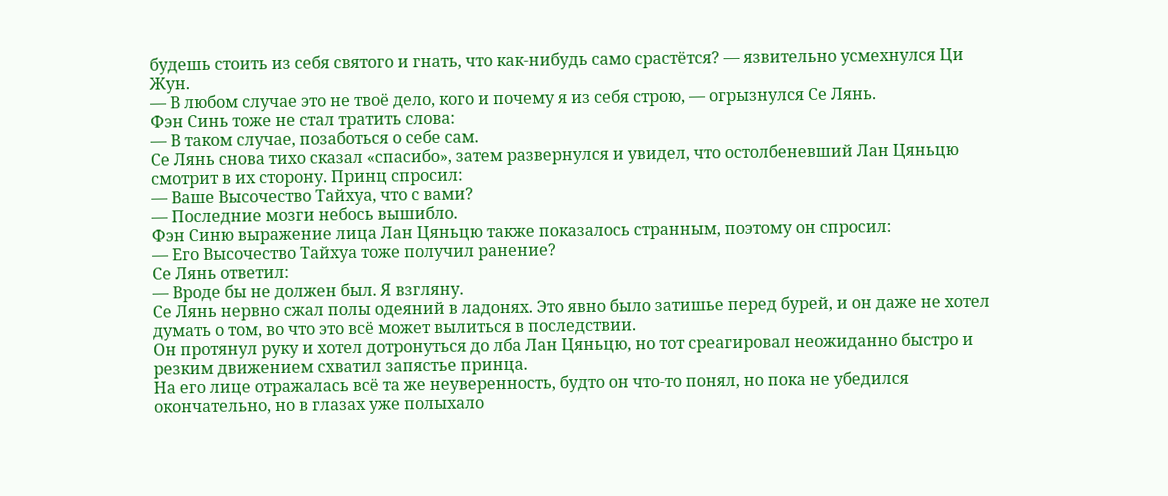будешь стоить из себя святого и гнать, что как-нибудь само срастётся? — язвительно усмехнулся Ци Жун.
— В любом случае это не твоё дело, кого и почему я из себя строю, — огрызнулся Се Лянь.
Фэн Синь тоже не стал тратить слова:
— В таком случае, позаботься о себе сам.
Се Лянь снова тихо сказал «спасибо», затем развернулся и увидел, что остолбеневший Лан Цяньцю смотрит в их сторону. Принц спросил:
— Ваше Высочество Тайхуа, что с вами?
— Последние мозги небось вышибло.
Фэн Синю выражение лица Лан Цяньцю также показалось странным, поэтому он спросил:
— Его Высочество Тайхуа тоже получил ранение?
Се Лянь ответил:
— Вроде бы не должен был. Я взгляну.
Се Лянь нервно сжал полы одеяний в ладонях. Это явно было затишье перед бурей, и он даже не хотел думать о том, во что это всё может вылиться в последствии.
Он протянул руку и хотел дотронуться до лба Лан Цяньцю, но тот среагировал неожиданно быстро и резким движением схватил запястье принца.
На его лице отражалась всё та же неуверенность, будто он что-то понял, но пока не убедился окончательно, но в глазах уже полыхало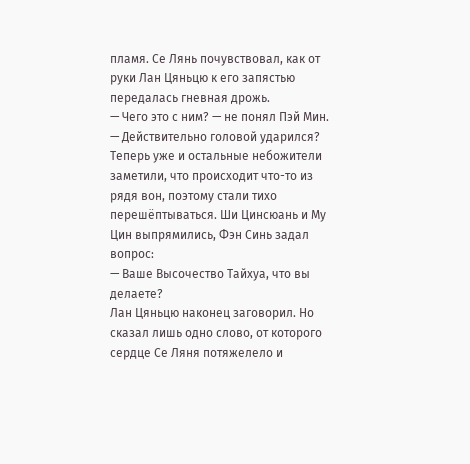пламя. Се Лянь почувствовал, как от руки Лан Цяньцю к его запястью передалась гневная дрожь.
— Чего это с ним? — не понял Пэй Мин. — Действительно головой ударился?
Теперь уже и остальные небожители заметили, что происходит что-то из рядя вон, поэтому стали тихо перешёптываться. Ши Цинсюань и Му Цин выпрямились, Фэн Синь задал вопрос:
— Ваше Высочество Тайхуа, что вы делаете?
Лан Цяньцю наконец заговорил. Но сказал лишь одно слово, от которого сердце Се Ляня потяжелело и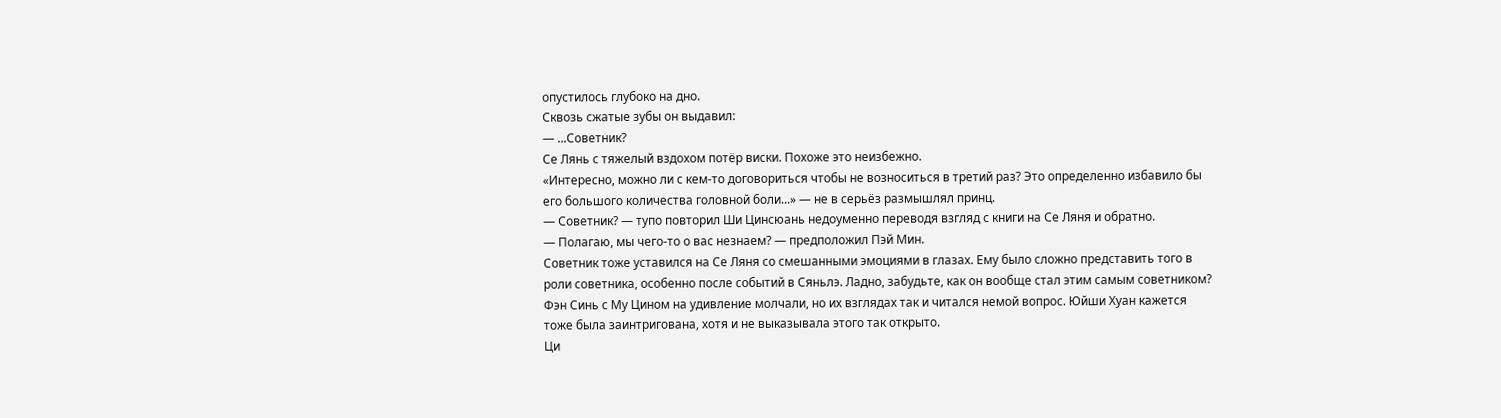опустилось глубоко на дно.
Сквозь сжатые зубы он выдавил:
— ...Советник?
Се Лянь с тяжелый вздохом потёр виски. Похоже это неизбежно.
«Интересно, можно ли с кем-то договориться чтобы не возноситься в третий раз? Это определенно избавило бы его большого количества головной боли...» — не в серьёз размышлял принц.
— Советник? — тупо повторил Ши Цинсюань недоуменно переводя взгляд с книги на Се Ляня и обратно.
— Полагаю, мы чего-то о вас незнаем? — предположил Пэй Мин.
Советник тоже уставился на Се Ляня со смешанными эмоциями в глазах. Ему было сложно представить того в роли советника, особенно после событий в Сяньлэ. Ладно, забудьте, как он вообще стал этим самым советником?
Фэн Синь с Му Цином на удивление молчали, но их взглядах так и читался немой вопрос. Юйши Хуан кажется тоже была заинтригована, хотя и не выказывала этого так открыто.
Ци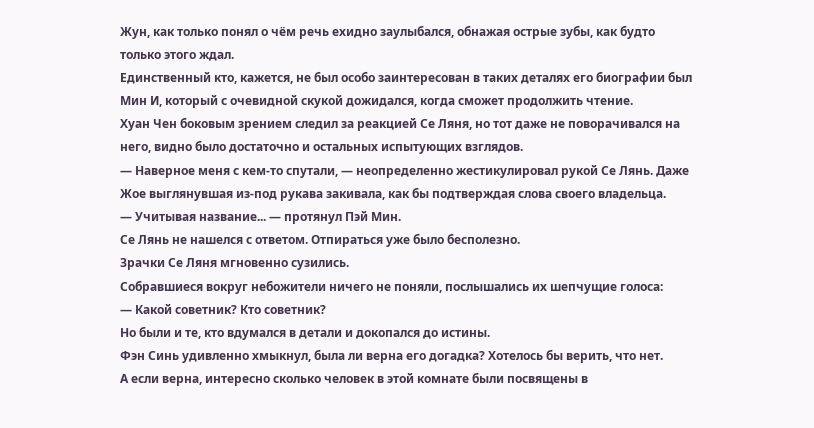Жун, как только понял о чём речь ехидно заулыбался, обнажая острые зубы, как будто только этого ждал.
Единственный кто, кажется, не был особо заинтересован в таких деталях его биографии был Мин И, который с очевидной скукой дожидался, когда сможет продолжить чтение.
Хуан Чен боковым зрением следил за реакцией Се Ляня, но тот даже не поворачивался на него, видно было достаточно и остальных испытующих взглядов.
— Наверное меня с кем-то спутали, — неопределенно жестикулировал рукой Се Лянь. Даже Жое выглянувшая из-под рукава закивала, как бы подтверждая слова своего владельца.
— Учитывая название... — протянул Пэй Мин.
Се Лянь не нашелся с ответом. Отпираться уже было бесполезно.
Зрачки Се Ляня мгновенно сузились.
Собравшиеся вокруг небожители ничего не поняли, послышались их шепчущие голоса:
— Какой советник? Кто советник?
Но были и те, кто вдумался в детали и докопался до истины.
Фэн Синь удивленно хмыкнул, была ли верна его догадка? Хотелось бы верить, что нет.
А если верна, интересно сколько человек в этой комнате были посвящены в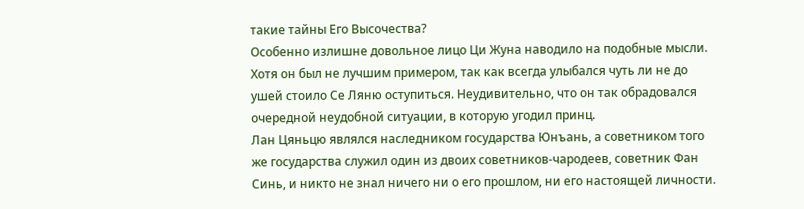такие тайны Его Высочества?
Особенно излишне довольное лицо Ци Жуна наводило на подобные мысли. Хотя он был не лучшим примером, так как всегда улыбался чуть ли не до ушей стоило Се Ляню оступиться. Неудивительно, что он так обрадовался очередной неудобной ситуации, в которую угодил принц.
Лан Цяньцю являлся наследником государства Юнъань, а советником того же государства служил один из двоих советников-чародеев, советник Фан Синь, и никто не знал ничего ни о его прошлом, ни его настоящей личности.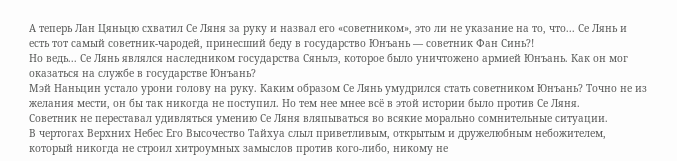А теперь Лан Цяньцю схватил Се Ляня за руку и назвал его «советником», это ли не указание на то, что... Се Лянь и есть тот самый советник-чародей, принесший беду в государство Юнъань — советник Фан Синь?!
Но ведь... Се Лянь являлся наследником государства Сяньлэ, которое было уничтожено армией Юнъань. Как он мог оказаться на службе в государстве Юнъань?
Мэй Наньцин устало урони голову на руку. Каким образом Се Лянь умудрился стать советником Юнъань? Точно не из желания мести, он бы так никогда не поступил. Но тем нее мнее всё в этой истории было против Се Ляня.
Советник не переставал удивляться умению Се Ляня вляпываться во всякие морально сомнительные ситуации.
В чертогах Верхних Небес Его Высочество Тайхуа слыл приветливым, открытым и дружелюбным небожителем, который никогда не строил хитроумных замыслов против кого-либо, никому не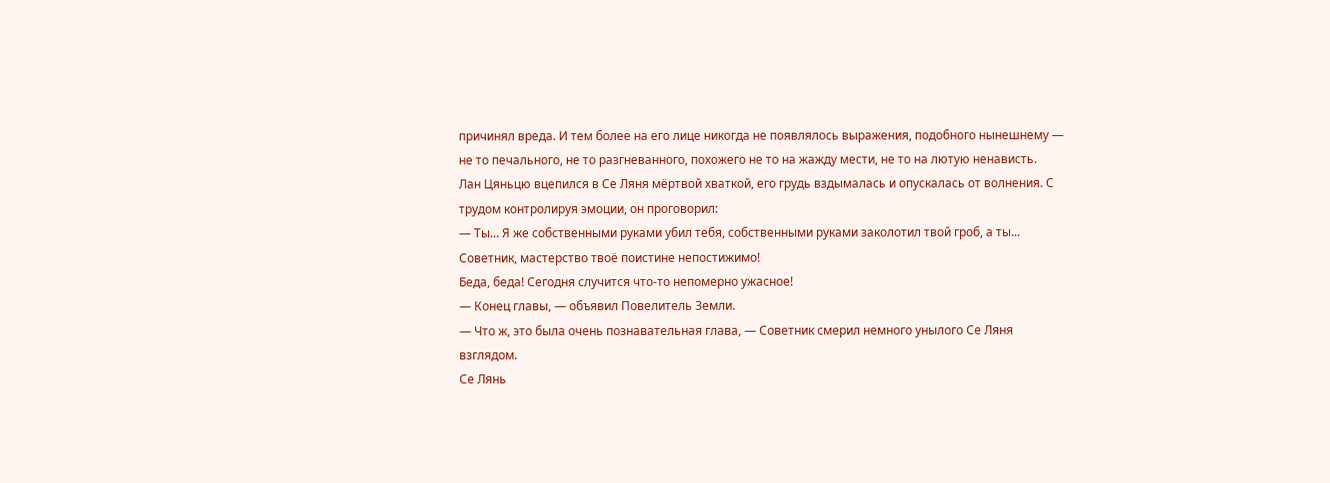причинял вреда. И тем более на его лице никогда не появлялось выражения, подобного нынешнему — не то печального, не то разгневанного, похожего не то на жажду мести, не то на лютую ненависть.
Лан Цяньцю вцепился в Се Ляня мёртвой хваткой, его грудь вздымалась и опускалась от волнения. С трудом контролируя эмоции, он проговорил:
— Ты... Я же собственными руками убил тебя, собственными руками заколотил твой гроб, а ты... Советник, мастерство твоё поистине непостижимо!
Беда, беда! Сегодня случится что-то непомерно ужасное!
— Конец главы, — объявил Повелитель Земли.
— Что ж, это была очень познавательная глава, — Советник смерил немного унылого Се Ляня взглядом.
Се Лянь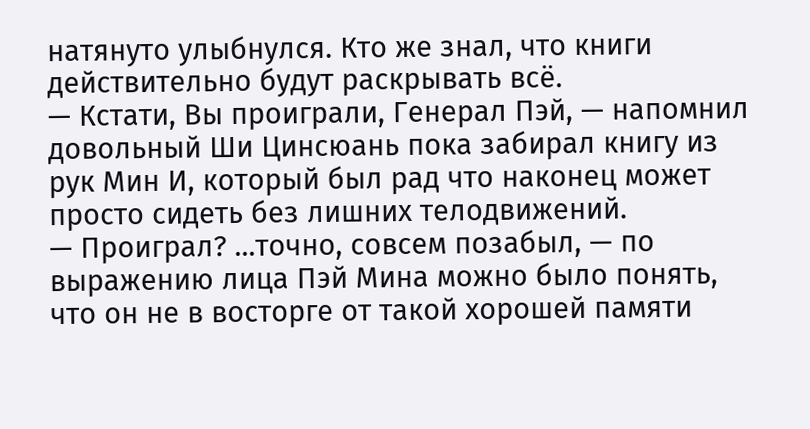натянуто улыбнулся. Кто же знал, что книги действительно будут раскрывать всё.
— Кстати, Вы проиграли, Генерал Пэй, — напомнил довольный Ши Цинсюань пока забирал книгу из рук Мин И, который был рад что наконец может просто сидеть без лишних телодвижений.
— Проиграл? ...точно, совсем позабыл, — по выражению лица Пэй Мина можно было понять, что он не в восторге от такой хорошей памяти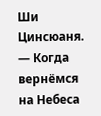Ши Цинсюаня. — Когда вернёмся на Небеса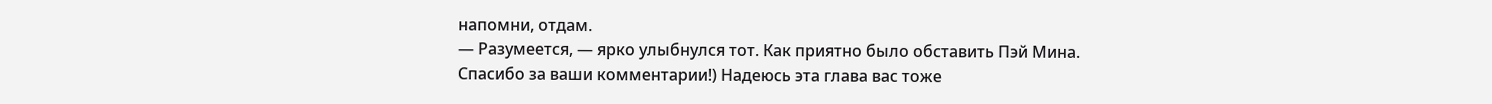напомни, отдам.
— Разумеется, — ярко улыбнулся тот. Как приятно было обставить Пэй Мина.
Спасибо за ваши комментарии!) Надеюсь эта глава вас тоже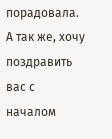порадовала. А так же, хочу поздравить вас с началом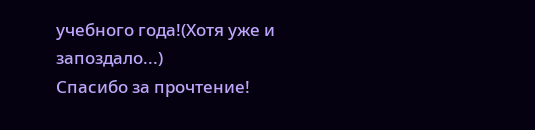учебного года!(Хотя уже и запоздало...)
Спасибо за прочтение!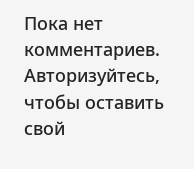Пока нет комментариев. Авторизуйтесь, чтобы оставить свой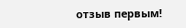отзыв первым!